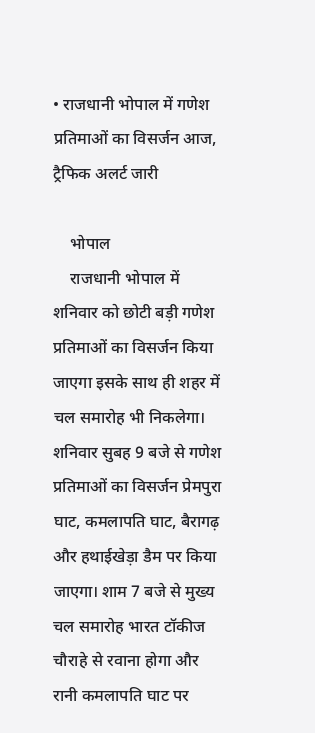• राजधानी भोपाल में गणेश प्रतिमाओं का विसर्जन आज, ट्रैफिक अलर्ट जारी

    भोपाल
    राजधानी भोपाल में शनिवार को छोटी बड़ी गणेश प्रतिमाओं का विसर्जन किया जाएगा इसके साथ ही शहर में चल समारोह भी निकलेगा। शनिवार सुबह 9 बजे से गणेश प्रतिमाओं का विसर्जन प्रेमपुरा घाट, कमलापति घाट, बैरागढ़ और हथाईखेड़ा डैम पर किया जाएगा। शाम 7 बजे से मुख्य चल समारोह भारत टॉकीज चौराहे से रवाना होगा और रानी कमलापति घाट पर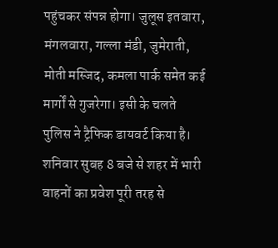पहुंचकर संपन्न होगा। जुलूस इतवारा, मंगलवारा, गल्ला मंडी, जुमेराती, मोती मस्जिद, कमला पार्क समेत कई मार्गों से गुजरेगा। इसी के चलते पुलिस ने ट्रैफिक डायवर्ट किया है। शनिवार सुबह 8 बजे से शहर में भारी वाहनों का प्रवेश पूरी तरह से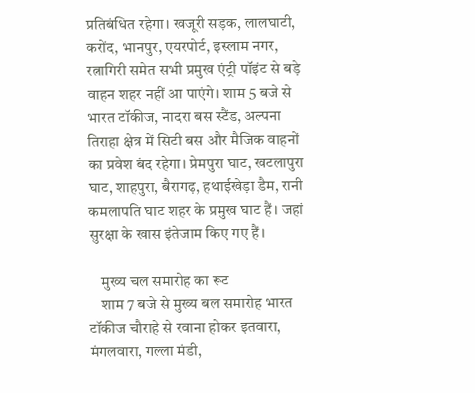प्रतिबंधित रहेगा। खजूरी सड़क, लालघाटी, करोंद, भानपुर, एयरपोर्ट, इस्लाम नगर, रत्नागिरी समेत सभी प्रमुख एंट्री पॉइंट से बड़े वाहन शहर नहीं आ पाएंगे। शाम 5 बजे से भारत टॉकीज, नादरा बस स्टैंड, अल्पना तिराहा क्षेत्र में सिटी बस और मैजिक वाहनों का प्रवेश बंद रहेगा। प्रेमपुरा घाट, खटलापुरा घाट, शाहपुरा, बैरागढ़, हथाईखेड़ा डैम, रानी कमलापति घाट शहर के प्रमुख घाट हैं। जहां सुरक्षा के खास इंतेजाम किए गए हैं।

    मुख्य चल समारोह का रूट
    शाम 7 बजे से मुख्य बल समारोह भारत टॉकीज चौराहे से रवाना होकर इतवारा, मंगलवारा, गल्ला मंडी,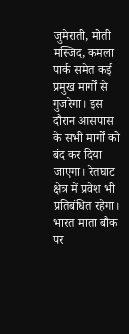जुमेराती, मोती मस्जिद, कमला पार्क समेत कई प्रमुख मार्गों से गुजरेगा। इस दौरान आसपास के सभी मार्गों को बंद कर दिया जाएगा। रेतघाट क्षेत्र में प्रवेश भी प्रतिबंधित रहेगा। भारत माता बौक पर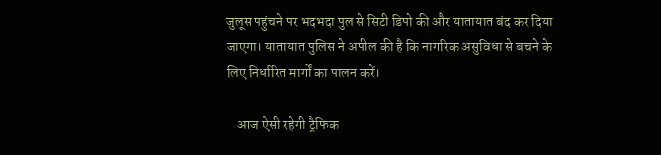जुलूस पहुंचने पर भदभदा पुल से सिटी डिपो की और यातायात बंद कर दिया जाएगा। यातायात पुलिस ने अपील की है कि नागरिक असुविधा से बचने के लिए निर्धारित मार्गों का पालन करें।

    आज ऐसी रहेगी ट्रैफिक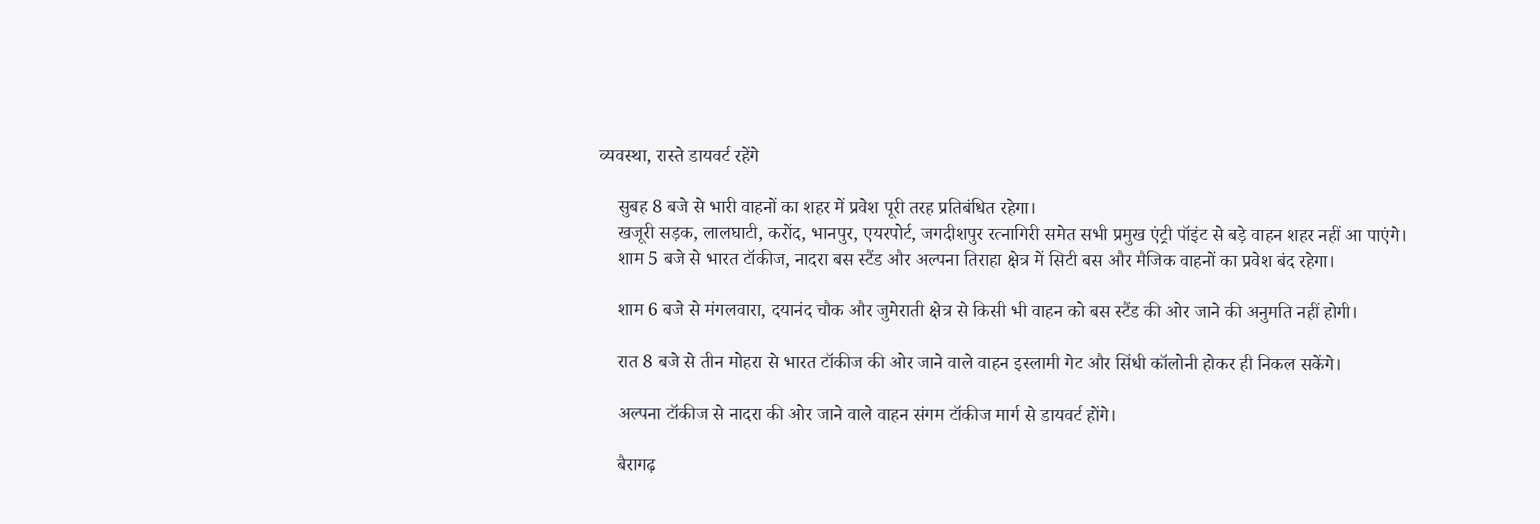व्यवस्था, रास्ते डायवर्ट रहेंगे

    सुबह 8 बजे से भारी वाहनों का शहर में प्रवेश पूरी तरह प्रतिबंधित रहेगा।
    खजूरी सड़क, लालघाटी, करोंद, भानपुर, एयरपोर्ट, जगदीशपुर रत्नागिरी समेत सभी प्रमुख एंट्री पॉइंट से बड़े वाहन शहर नहीं आ पाएंगे।
    शाम 5 बजे से भारत टॉकीज, नादरा बस स्टैंड और अल्पना तिराहा क्षेत्र में सिटी बस और मैजिक वाहनों का प्रवेश बंद रहेगा।

    शाम 6 बजे से मंगलवारा, दयानंद चौक और जुमेराती क्षेत्र से किसी भी वाहन को बस स्टैंड की ओर जाने की अनुमति नहीं होगी।

    रात 8 बजे से तीन मोहरा से भारत टॉकीज की ओर जाने वाले वाहन इस्लामी गेट और सिंधी कॉलोनी होकर ही निकल सकेंगे।

    अल्पना टॉकीज से नादरा की ओर जाने वाले वाहन संगम टॉकीज मार्ग से डायवर्ट होंगे।

    बैरागढ़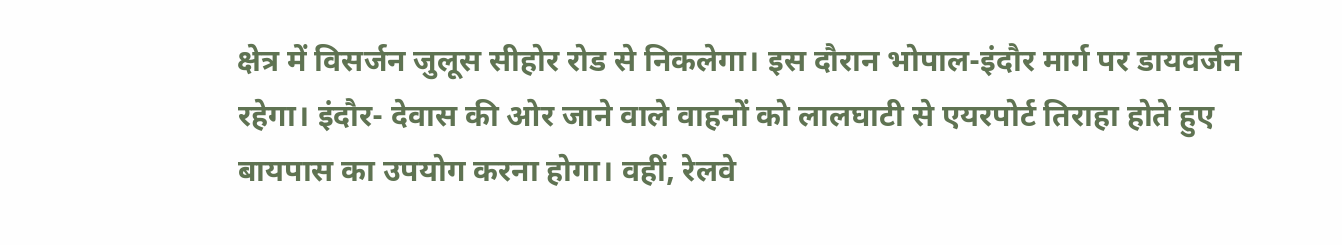क्षेत्र में विसर्जन जुलूस सीहोर रोड से निकलेगा। इस दौरान भोपाल-इंदौर मार्ग पर डायवर्जन रहेगा। इंदौर- देवास की ओर जाने वाले वाहनों को लालघाटी से एयरपोर्ट तिराहा होते हुए बायपास का उपयोग करना होगा। वहीं, रेलवे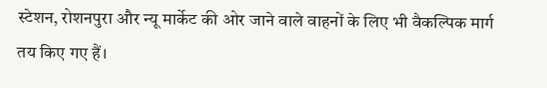स्टेशन, रोशनपुरा और न्यू मार्केट की ओर जाने वाले वाहनों के लिए भी वैकल्पिक मार्ग तय किए गए हैं।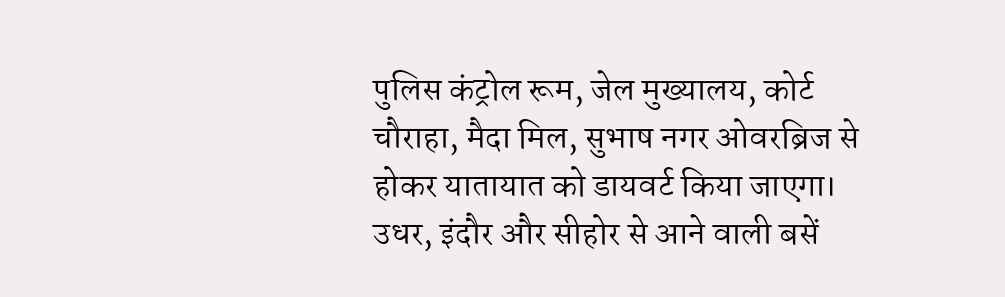पुलिस कंट्रोल रूम, जेल मुख्यालय, कोर्ट चौराहा, मैदा मिल, सुभाष नगर ओवरब्रिज से होकर यातायात को डायवर्ट किया जाएगा। उधर, इंदौर और सीहोर से आने वाली बसें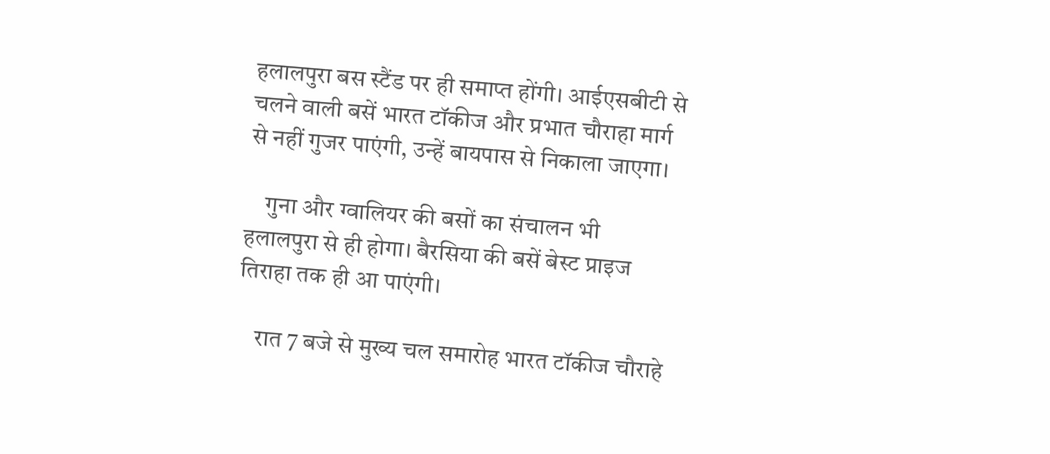हलालपुरा बस स्टैंड पर ही समाप्त होंगी। आईएसबीटी से चलने वाली बसें भारत टॉकीज और प्रभात चौराहा मार्ग से नहीं गुजर पाएंगी, उन्हें बायपास से निकाला जाएगा।

    गुना और ग्वालियर की बसों का संचालन भी हलालपुरा से ही होगा। बैरसिया की बसें बेस्ट प्राइज तिराहा तक ही आ पाएंगी।

    रात 7 बजे से मुख्य चल समारोह भारत टॉकीज चौराहे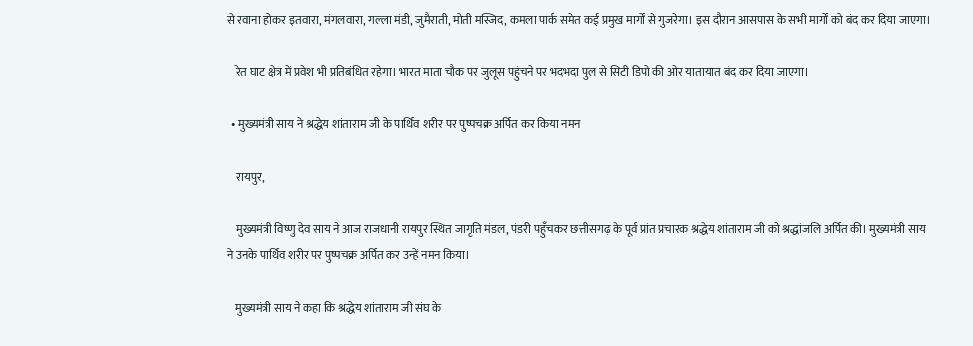से रवाना होकर इतवारा, मंगलवारा, गल्ला मंडी, जुमैराती, मोती मस्जिद, कमला पार्क समेत कई प्रमुख मार्गों से गुजरेगा। इस दौरान आसपास के सभी मार्गों को बंद कर दिया जाएगा।

    रेत घाट क्षेत्र में प्रवेश भी प्रतिबंधित रहेगा। भारत माता चौक पर जुलूस पहुंचने पर भदभदा पुल से सिटी डिपो की ओर यातायात बंद कर दिया जाएगा।

  • मुख्यमंत्री साय ने श्रद्धेय शांताराम जी के पार्थिव शरीर पर पुष्पचक्र अर्पित कर किया नमन

    रायपुर,

    मुख्यमंत्री विष्णु देव साय ने आज राजधानी रायपुर स्थित जागृति मंडल, पंडरी पहुँचकर छत्तीसगढ़ के पूर्व प्रांत प्रचारक श्रद्धेय शांताराम जी को श्रद्धांजलि अर्पित की। मुख्यमंत्री साय ने उनके पार्थिव शरीर पर पुष्पचक्र अर्पित कर उन्हें नमन किया।

    मुख्यमंत्री साय ने कहा कि श्रद्धेय शांताराम जी संघ के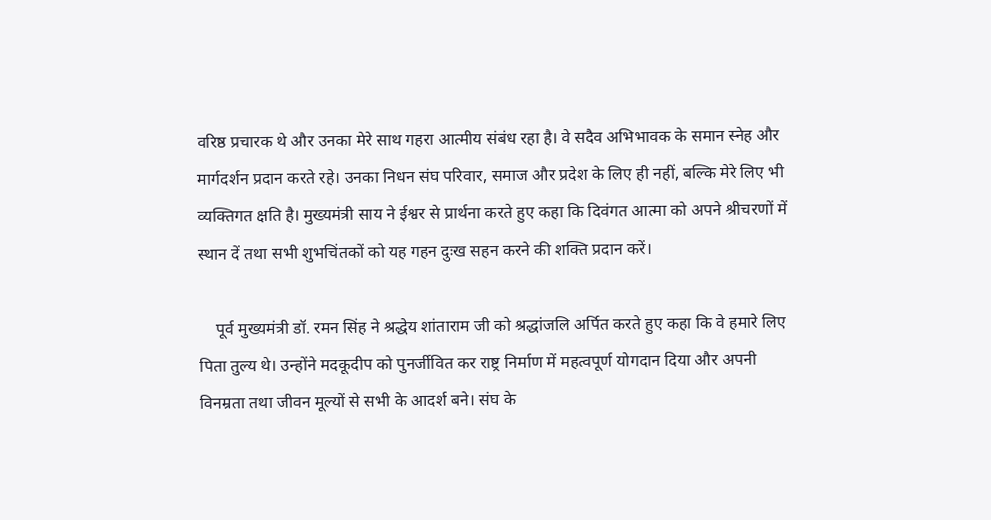वरिष्ठ प्रचारक थे और उनका मेरे साथ गहरा आत्मीय संबंध रहा है। वे सदैव अभिभावक के समान स्नेह और मार्गदर्शन प्रदान करते रहे। उनका निधन संघ परिवार, समाज और प्रदेश के लिए ही नहीं, बल्कि मेरे लिए भी व्यक्तिगत क्षति है। मुख्यमंत्री साय ने ईश्वर से प्रार्थना करते हुए कहा कि दिवंगत आत्मा को अपने श्रीचरणों में स्थान दें तथा सभी शुभचिंतकों को यह गहन दुःख सहन करने की शक्ति प्रदान करें।

    पूर्व मुख्यमंत्री डॉ. रमन सिंह ने श्रद्धेय शांताराम जी को श्रद्धांजलि अर्पित करते हुए कहा कि वे हमारे लिए पिता तुल्य थे। उन्होंने मदकूदीप को पुनर्जीवित कर राष्ट्र निर्माण में महत्वपूर्ण योगदान दिया और अपनी विनम्रता तथा जीवन मूल्यों से सभी के आदर्श बने। संघ के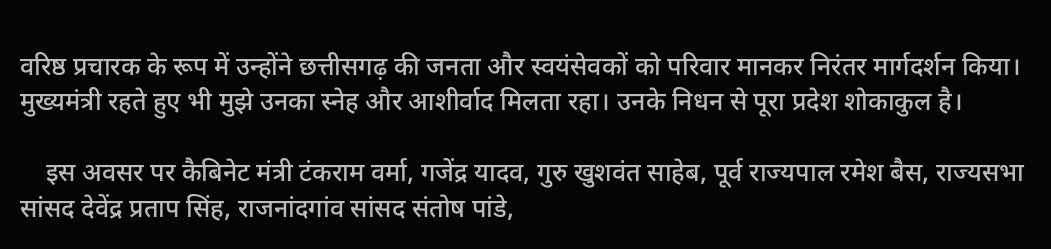वरिष्ठ प्रचारक के रूप में उन्होंने छत्तीसगढ़ की जनता और स्वयंसेवकों को परिवार मानकर निरंतर मार्गदर्शन किया। मुख्यमंत्री रहते हुए भी मुझे उनका स्नेह और आशीर्वाद मिलता रहा। उनके निधन से पूरा प्रदेश शोकाकुल है।

    इस अवसर पर कैबिनेट मंत्री टंकराम वर्मा, गजेंद्र यादव, गुरु खुशवंत साहेब, पूर्व राज्यपाल रमेश बैस, राज्यसभा सांसद देवेंद्र प्रताप सिंह, राजनांदगांव सांसद संतोष पांडे,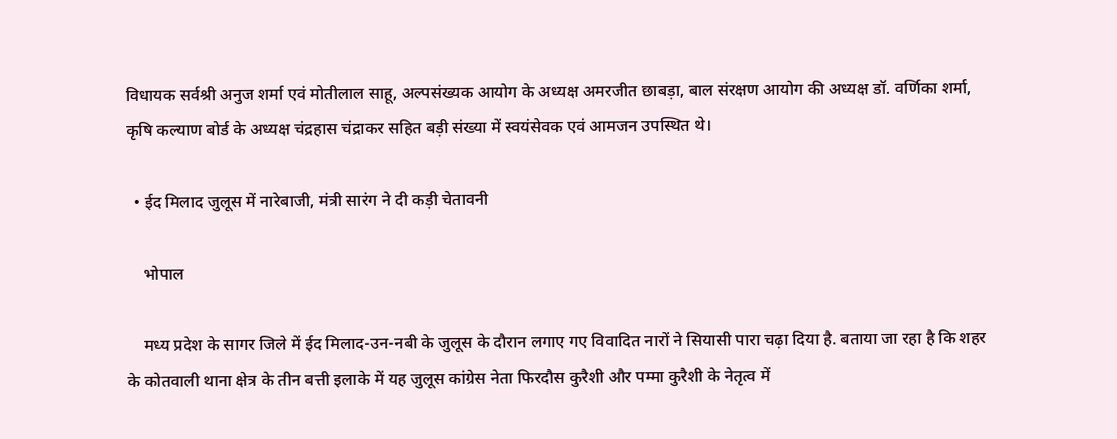विधायक सर्वश्री अनुज शर्मा एवं मोतीलाल साहू, अल्पसंख्यक आयोग के अध्यक्ष अमरजीत छाबड़ा, बाल संरक्षण आयोग की अध्यक्ष डॉ. वर्णिका शर्मा, कृषि कल्याण बोर्ड के अध्यक्ष चंद्रहास चंद्राकर सहित बड़ी संख्या में स्वयंसेवक एवं आमजन उपस्थित थे।

  • ईद मिलाद जुलूस में नारेबाजी, मंत्री सारंग ने दी कड़ी चेतावनी

    भोपाल

    मध्य प्रदेश के सागर जिले में ईद मिलाद-उन-नबी के जुलूस के दौरान लगाए गए विवादित नारों ने सियासी पारा चढ़ा दिया है. बताया जा रहा है कि शहर के कोतवाली थाना क्षेत्र के तीन बत्ती इलाके में यह जुलूस कांग्रेस नेता फिरदौस कुरैशी और पम्मा कुरैशी के नेतृत्व में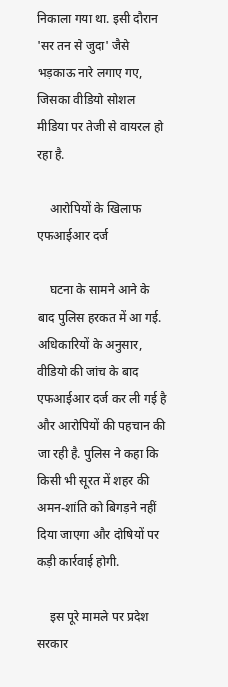निकाला गया था. इसी दौरान 'सर तन से जुदा' जैसे भड़काऊ नारे लगाए गए, जिसका वीडियो सोशल मीडिया पर तेजी से वायरल हो रहा है.

    आरोपियों के खिलाफ एफआईआर दर्ज

    घटना के सामने आने के बाद पुलिस हरकत में आ गई. अधिकारियों के अनुसार, वीडियो की जांच के बाद एफआईआर दर्ज कर ली गई है और आरोपियों की पहचान की जा रही है. पुलिस ने कहा कि किसी भी सूरत में शहर की अमन-शांति को बिगड़ने नहीं दिया जाएगा और दोषियों पर कड़ी कार्रवाई होगी.

    इस पूरे मामले पर प्रदेश सरकार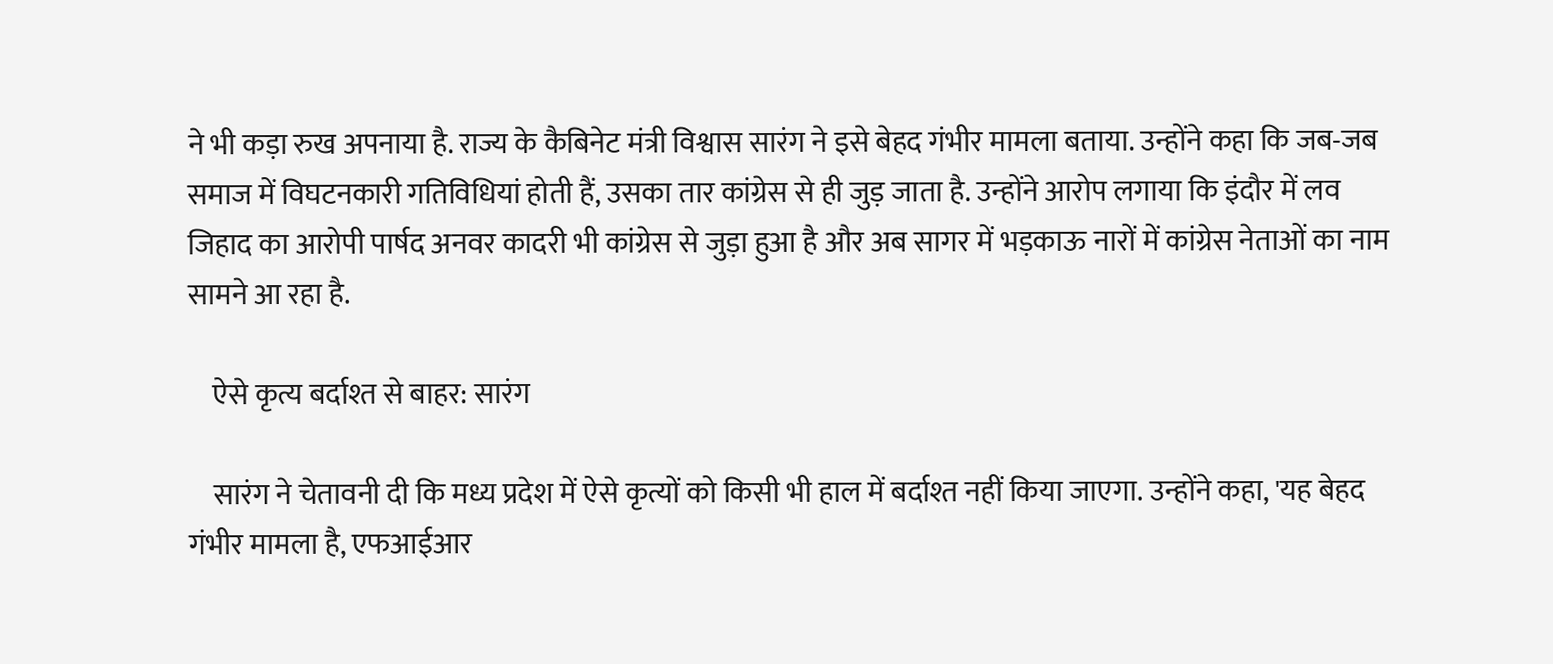ने भी कड़ा रुख अपनाया है. राज्य के कैबिनेट मंत्री विश्वास सारंग ने इसे बेहद गंभीर मामला बताया. उन्होंने कहा कि जब-जब समाज में विघटनकारी गतिविधियां होती हैं, उसका तार कांग्रेस से ही जुड़ जाता है. उन्होंने आरोप लगाया कि इंदौर में लव जिहाद का आरोपी पार्षद अनवर कादरी भी कांग्रेस से जुड़ा हुआ है और अब सागर में भड़काऊ नारों में कांग्रेस नेताओं का नाम सामने आ रहा है.

    ऐसे कृत्य बर्दाश्त से बाहर: सारंग

    सारंग ने चेतावनी दी कि मध्य प्रदेश में ऐसे कृत्यों को किसी भी हाल में बर्दाश्त नहीं किया जाएगा. उन्होंने कहा, 'यह बेहद गंभीर मामला है, एफआईआर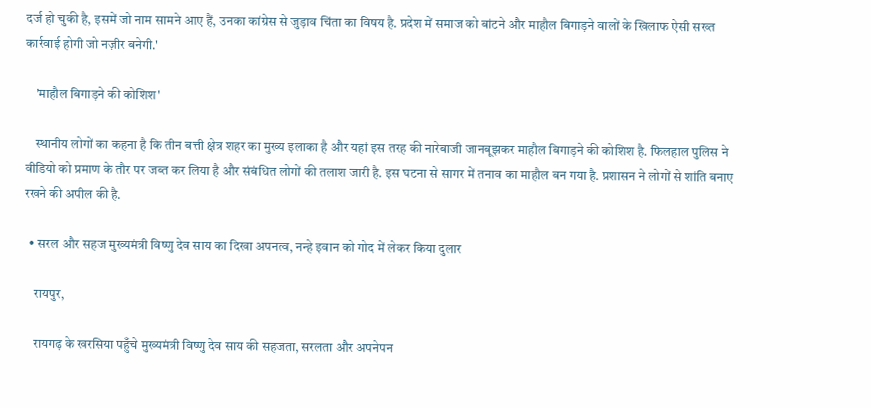दर्ज हो चुकी है, इसमें जो नाम सामने आए हैं, उनका कांग्रेस से जुड़ाव चिंता का विषय है. प्रदेश में समाज को बांटने और माहौल बिगाड़ने वालों के खिलाफ ऐसी सख्त कार्रवाई होगी जो नज़ीर बनेगी.'

    'माहौल बिगाड़ने की कोशिश'

    स्थानीय लोगों का कहना है कि तीन बत्ती क्षेत्र शहर का मुख्य इलाका है और यहां इस तरह की नारेबाजी जानबूझकर माहौल बिगाड़ने की कोशिश है. फिलहाल पुलिस ने वीडियो को प्रमाण के तौर पर जब्त कर लिया है और संबंधित लोगों की तलाश जारी है. इस घटना से सागर में तनाव का माहौल बन गया है. प्रशासन ने लोगों से शांति बनाए रखने की अपील की है.

  • सरल और सहज मुख्यमंत्री विष्णु देव साय का दिखा अपनत्व, नन्हे इवान को गोद में लेकर किया दुलार

    रायपुर,

    रायगढ़ के खरसिया पहुँचे मुख्यमंत्री विष्णु देव साय की सहजता, सरलता और अपनेपन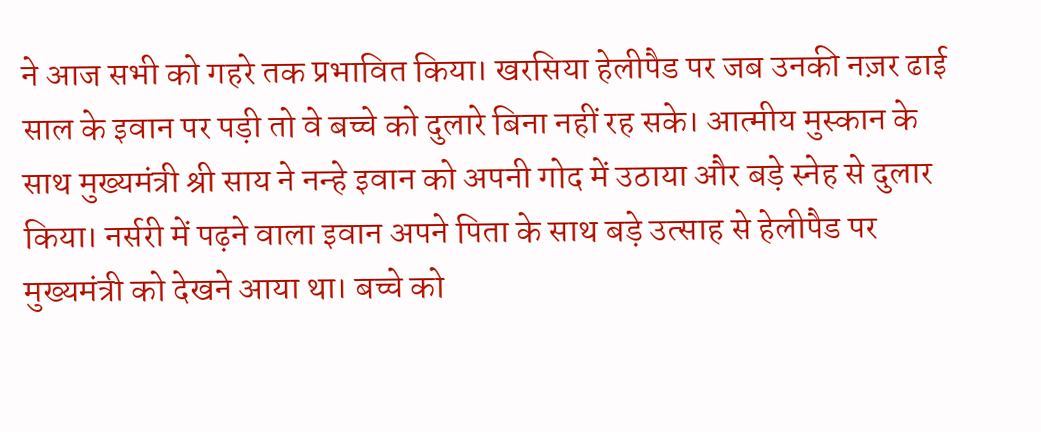ने आज सभी को गहरे तक प्रभावित किया। खरसिया हेलीपैड पर जब उनकी नज़र ढाई साल के इवान पर पड़ी तो वे बच्चे को दुलारे बिना नहीं रह सके। आत्मीय मुस्कान के साथ मुख्यमंत्री श्री साय ने नन्हे इवान को अपनी गोद में उठाया और बड़े स्नेह से दुलार किया। नर्सरी में पढ़ने वाला इवान अपने पिता के साथ बड़े उत्साह से हेलीपैड पर मुख्यमंत्री को देखने आया था। बच्चे को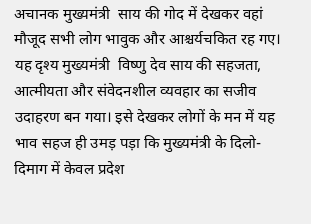अचानक मुख्यमंत्री  साय की गोद में देखकर वहां मौजूद सभी लोग भावुक और आश्चर्यचकित रह गए। यह दृश्य मुख्यमंत्री  विष्णु देव साय की सहजता, आत्मीयता और संवेदनशील व्यवहार का सजीव उदाहरण बन गया। इसे देखकर लोगों के मन में यह भाव सहज ही उमड़ पड़ा कि मुख्यमंत्री के दिलो-दिमाग में केवल प्रदेश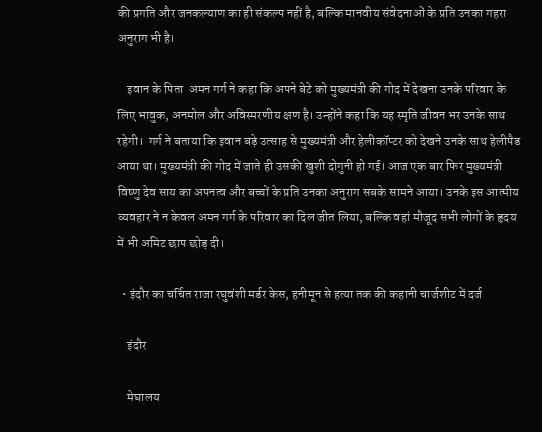की प्रगति और जनकल्याण का ही संकल्प नहीं है, बल्कि मानवीय संवेदनाओं के प्रति उनका गहरा अनुराग भी है।

    इवान के पिता  अमन गर्ग ने कहा कि अपने बेटे को मुख्यमंत्री की गोद में देखना उनके परिवार के लिए भावुक, अनमोल और अविस्मरणीय क्षण है। उन्होंने कहा कि यह स्मृति जीवन भर उनके साथ रहेगी।  गर्ग ने बताया कि इवान बड़े उत्साह से मुख्यमंत्री और हेलीकॉप्टर को देखने उनके साथ हेलीपैड आया था। मुख्यमंत्री की गोद में जाते ही उसकी खुशी दोगुनी हो गई। आज एक बार फिर मुख्यमंत्री विष्णु देव साय का अपनत्व और बच्चों के प्रति उनका अनुराग सबके सामने आया। उनके इस आत्मीय व्यवहार ने न केवल अमन गर्ग के परिवार का दिल जीत लिया, बल्कि वहां मौजूद सभी लोगों के हृदय में भी अमिट छाप छोड़ दी।

  • इंदौर का चर्चित राजा रघुवंशी मर्डर केस, हनीमून से हत्या तक की कहानी चार्जशीट में दर्ज

    इंदौर

    मेघालय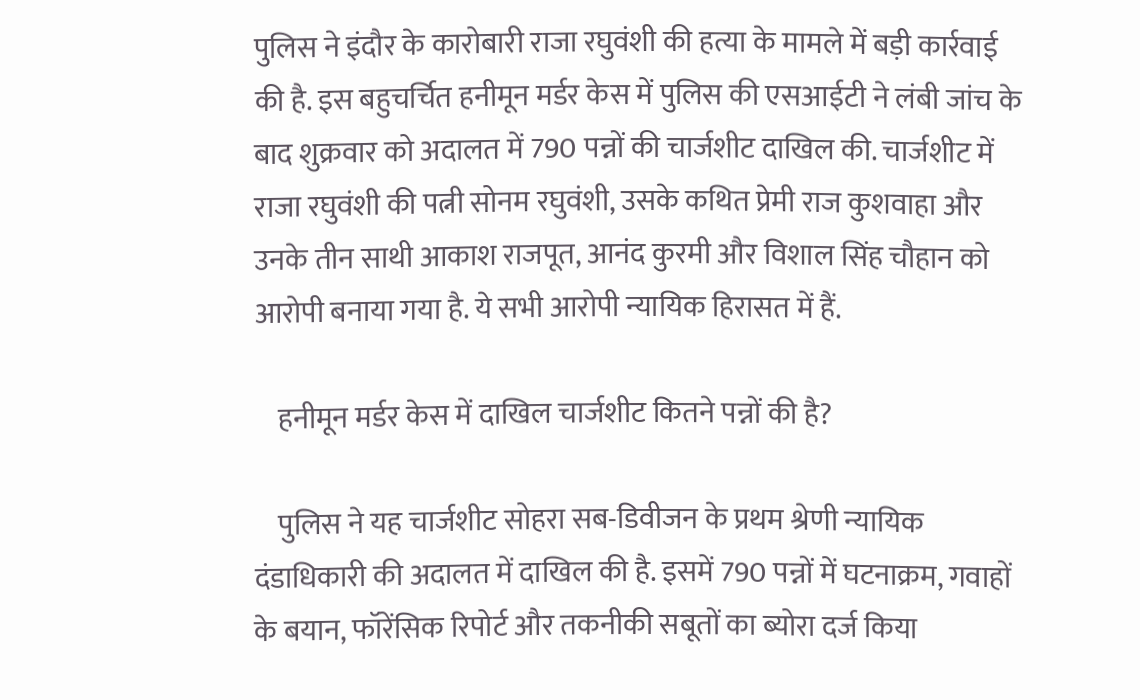पुलिस ने इंदौर के कारोबारी राजा रघुवंशी की हत्या के मामले में बड़ी कार्रवाई की है. इस बहुचर्चित हनीमून मर्डर केस में पुलिस की एसआईटी ने लंबी जांच के बाद शुक्रवार को अदालत में 790 पन्नों की चार्जशीट दाखिल की. चार्जशीट में राजा रघुवंशी की पत्नी सोनम रघुवंशी, उसके कथित प्रेमी राज कुशवाहा और उनके तीन साथी आकाश राजपूत, आनंद कुरमी और विशाल सिंह चौहान को आरोपी बनाया गया है. ये सभी आरोपी न्यायिक हिरासत में हैं.

    हनीमून मर्डर केस में दाखिल चार्जशीट कितने पन्नों की है?

    पुलिस ने यह चार्जशीट सोहरा सब-डिवीजन के प्रथम श्रेणी न्यायिक दंडाधिकारी की अदालत में दाखिल की है. इसमें 790 पन्नों में घटनाक्रम, गवाहों के बयान, फॉरेंसिक रिपोर्ट और तकनीकी सबूतों का ब्योरा दर्ज किया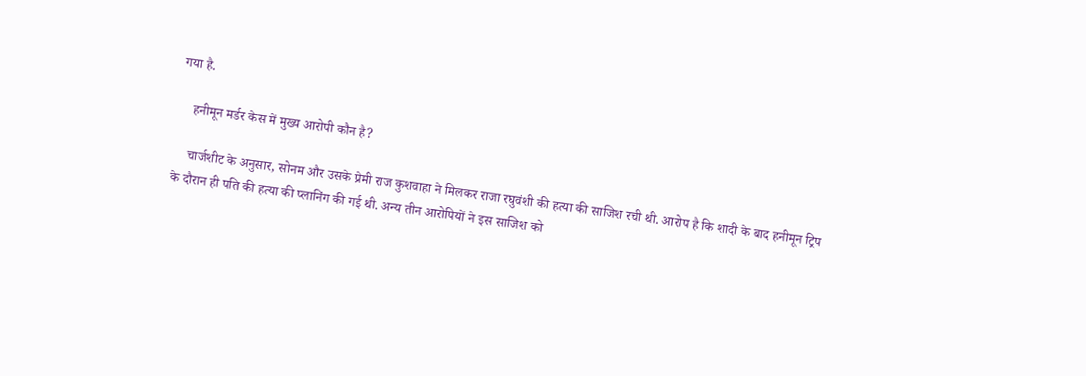गया है.

    हनीमून मर्डर केस में मुख्य आरोपी कौन है?

    चार्जशीट के अनुसार, सोनम और उसके प्रेमी राज कुशवाहा ने मिलकर राजा रघुवंशी की हत्या की साजिश रची थी. आरोप है कि शादी के बाद हनीमून ट्रिप के दौरान ही पति की हत्या की प्लानिंग की गई थी. अन्य तीन आरोपियों ने इस साजिश को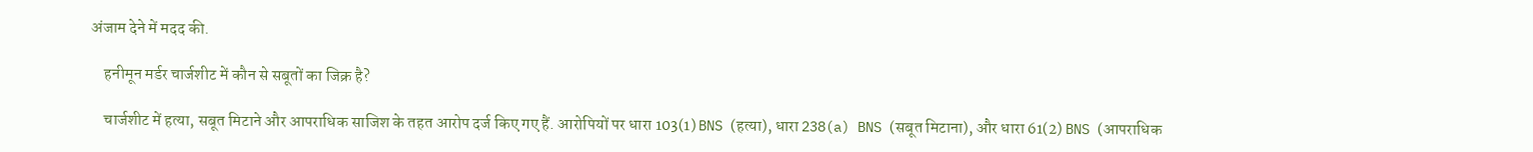अंजाम देने में मदद की.

    हनीमून मर्डर चार्जशीट में कौन से सबूतों का जिक्र है?

    चार्जशीट में हत्या, सबूत मिटाने और आपराधिक साजिश के तहत आरोप दर्ज किए गए हैं. आरोपियों पर धारा 103(1) BNS (हत्या), धारा 238(a) BNS (सबूत मिटाना), और धारा 61(2) BNS (आपराधिक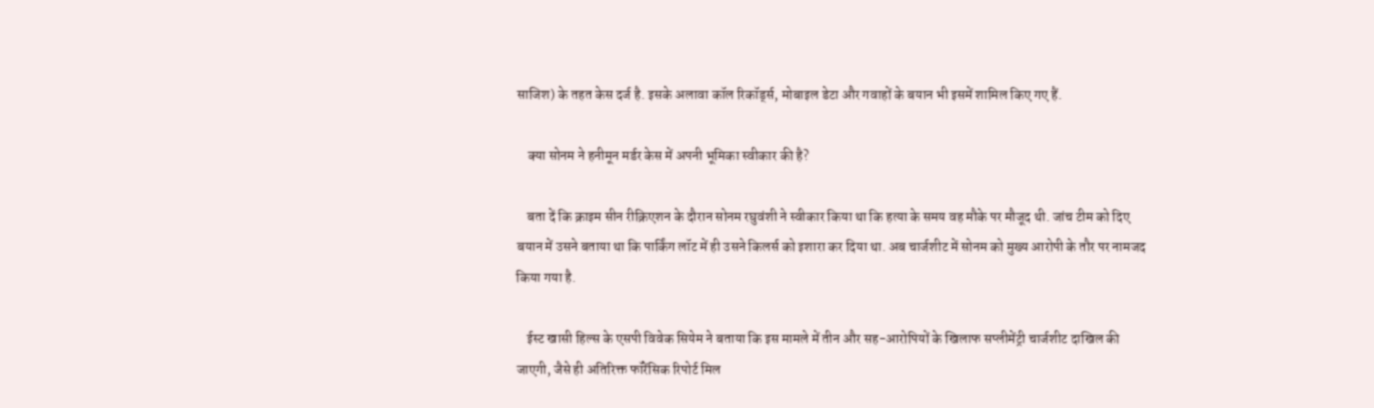साजिश) के तहत केस दर्ज है. इसके अलावा कॉल रिकॉर्ड्स, मोबाइल डेटा और गवाहों के बयान भी इसमें शामिल किए गए हैं.

    क्या सोनम ने हनीमून मर्डर केस में अपनी भूमिका स्वीकार की है?

    बता दें कि क्राइम सीन रीक्रिएशन के दौरान सोनम रघुवंशी ने स्वीकार किया था कि हत्या के समय वह मौके पर मौजूद थी. जांच टीम को दिए बयान में उसने बताया था कि पार्किंग लॉट में ही उसने किलर्स को इशारा कर दिया था. अब चार्जशीट में सोनम को मुख्य आरोपी के तौर पर नामजद किया गया है.

    ईस्ट खासी हिल्स के एसपी विवेक सियेम ने बताया कि इस मामले में तीन और सह-आरोपियों के खिलाफ सप्लीमेंट्री चार्जशीट दाखिल की जाएगी, जैसे ही अतिरिक्त फॉरेंसिक रिपोर्ट मिल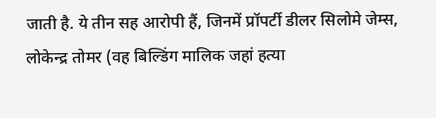जाती है. ये तीन सह आरोपी हैं, जिनमें प्रॉपर्टी डीलर सिलोमे जेम्स, लोकेन्द्र तोमर (वह बिल्डिंग मालिक जहां हत्या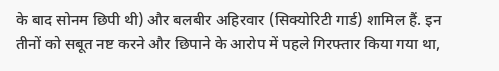के बाद सोनम छिपी थी) और बलबीर अहिरवार (सिक्योरिटी गार्ड) शामिल हैं. इन तीनों को सबूत नष्ट करने और छिपाने के आरोप में पहले गिरफ्तार किया गया था,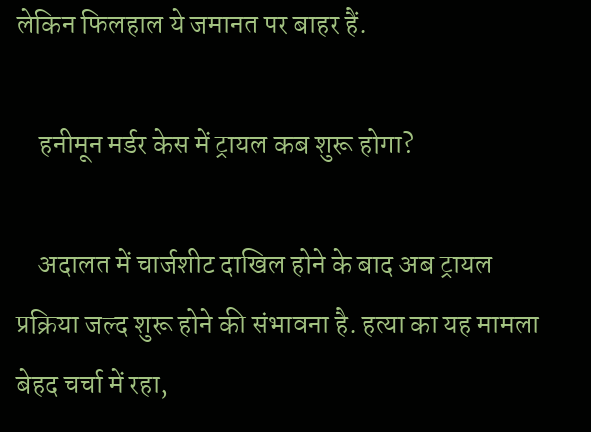लेकिन फिलहाल ये जमानत पर बाहर हैं.

    हनीमून मर्डर केस में ट्रायल कब शुरू होगा?

    अदालत में चार्जशीट दाखिल होने के बाद अब ट्रायल प्रक्रिया जल्द शुरू होने की संभावना है. हत्या का यह मामला बेहद चर्चा में रहा,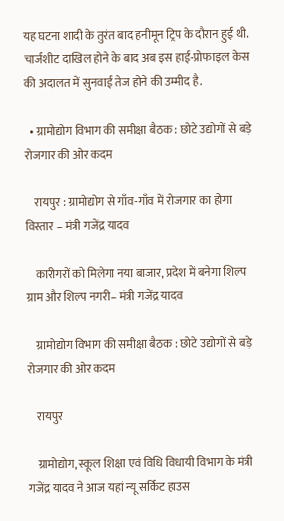यह घटना शादी के तुरंत बाद हनीमून ट्रिप के दौरान हुई थी. चार्जशीट दाखिल होने के बाद अब इस हाई-प्रोफाइल केस की अदालत में सुनवाई तेज होने की उम्मीद है.

  • ग्रामोद्योग विभाग की समीक्षा बैठक : छोटे उद्योगों से बड़े रोजगार की ओर कदम

    रायपुर : ग्रामोद्योग से गाँव-गाँव में रोजगार का होगा विस्तार – मंत्री गजेंद्र यादव

    कारीगरों को मिलेगा नया बाजार, प्रदेश में बनेगा शिल्प ग्राम और शिल्प नगरी– मंत्री गजेंद्र यादव

    ग्रामोद्योग विभाग की समीक्षा बैठक : छोटे उद्योगों से बड़े रोजगार की ओर कदम

    रायपुर

    ग्रामोद्योग, स्कूल शिक्षा एवं विधि विधायी विभाग के मंत्री गजेंद्र यादव ने आज यहां न्यू सर्किट हाउस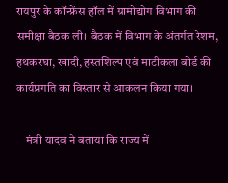रायपुर के कॉन्फ्रेंस हॉल में ग्रामोद्योग विभाग की समीक्षा बैठक ली। बैठक में विभाग के अंतर्गत रेशम, हथकरघा, खादी, हस्तशिल्प एवं माटीकला बोर्ड की कार्यप्रगति का विस्तार से आकलन किया गया।

    मंत्री यादव ने बताया कि राज्य में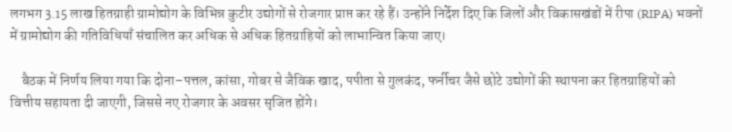लगभग 3.15 लाख हितग्राही ग्रामोद्योग के विभिन्न कुटीर उद्योगों से रोजगार प्राप्त कर रहे हैं। उन्होंने निर्देश दिए कि जिलों और विकासखंडों में रीपा (RIPA) भवनों में ग्रामोद्योग की गतिविधियाँ संचालित कर अधिक से अधिक हितग्राहियों को लाभान्वित किया जाए।

    बैठक में निर्णय लिया गया कि दोना–पत्तल, कांसा, गोबर से जैविक खाद, पपीता से गुलकंद, फर्नीचर जैसे छोटे उद्योगों की स्थापना कर हितग्राहियों को वित्तीय सहायता दी जाएगी, जिससे नए रोजगार के अवसर सृजित होंगे।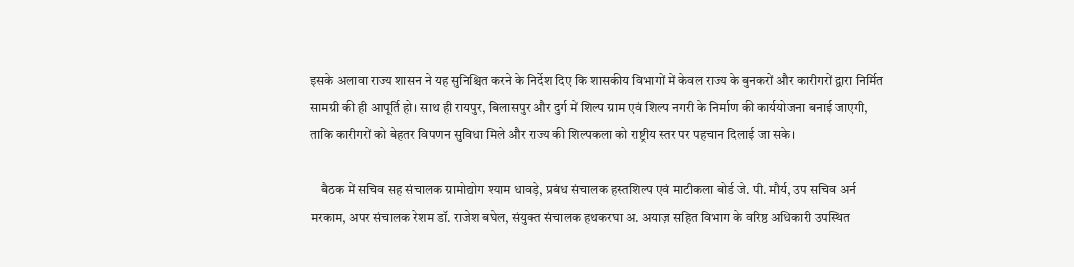इसके अलावा राज्य शासन ने यह सुनिश्चित करने के निर्देश दिए कि शासकीय विभागों में केवल राज्य के बुनकरों और कारीगरों द्वारा निर्मित सामग्री की ही आपूर्ति हो। साथ ही रायपुर, बिलासपुर और दुर्ग में शिल्प ग्राम एवं शिल्प नगरी के निर्माण की कार्ययोजना बनाई जाएगी, ताकि कारीगरों को बेहतर विपणन सुविधा मिले और राज्य की शिल्पकला को राष्ट्रीय स्तर पर पहचान दिलाई जा सके।

    बैठक में सचिव सह संचालक ग्रामोद्योग श्याम धावड़े, प्रबंध संचालक हस्तशिल्प एवं माटीकला बोर्ड जे. पी. मौर्य, उप सचिव अर्न मरकाम, अपर संचालक रेशम डॉ. राजेश बघेल, संयुक्त संचालक हथकरघा अ. अयाज़ सहित विभाग के वरिष्ठ अधिकारी उपस्थित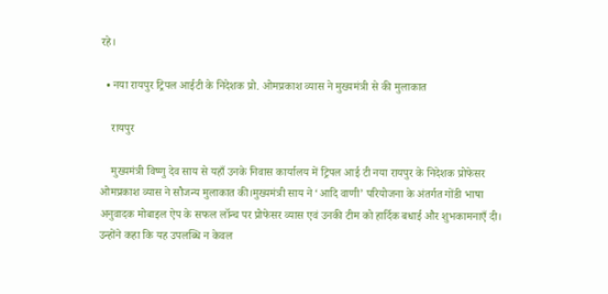रहे।

  • नया रायपुर ट्रिपल आईटी के निदेशक प्रो. ओमप्रकाश व्यास ने मुख्यमंत्री से की मुलाकात

    रायपुर

    मुख्यमंत्री विष्णु देव साय से यहाँ उनके निवास कार्यालय में ट्रिपल आई टी नया रायपुर के निदेशक प्रोफेसर ओमप्रकाश व्यास ने सौजन्य मुलाकात की।मुख्यमंत्री साय ने ‘आदि वाणी’ परियोजना के अंतर्गत गोंडी भाषा अनुवादक मोबाइल ऐप के सफल लॉन्च पर प्रोफेसर व्यास एवं उनकी टीम को हार्दिक बधाई और शुभकामनाएँ दी। उन्होंने कहा कि यह उपलब्धि न केवल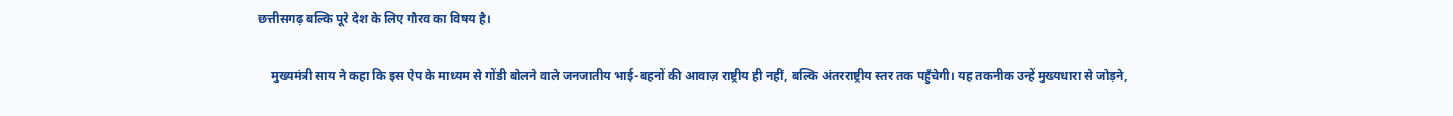छत्तीसगढ़ बल्कि पूरे देश के लिए गौरव का विषय है।

    मुख्यमंत्री साय ने कहा कि इस ऐप के माध्यम से गोंडी बोलने वाले जनजातीय भाई-बहनों की आवाज़ राष्ट्रीय ही नहीं, बल्कि अंतरराष्ट्रीय स्तर तक पहुँचेगी। यह तकनीक उन्हें मुख्यधारा से जोड़ने,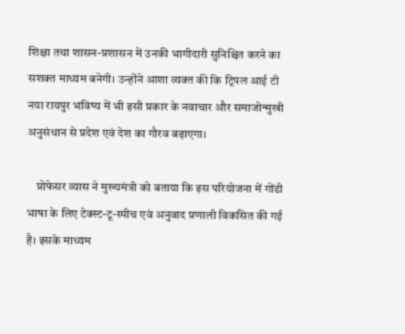शिक्षा तथा शासन-प्रशासन में उनकी भागीदारी सुनिश्चित करने का सशक्त माध्यम बनेगी। उन्होंने आशा व्यक्त की कि ट्रिपल आई टी नया रायपुर भविष्य में भी इसी प्रकार के नवाचार और समाजोन्मुखी अनुसंधान से प्रदेश एवं देश का गौरव बढ़ाएगा।

    प्रोफेसर व्यास ने मुख्यमंत्री को बताया कि इस परियोजना में गोंडी भाषा के लिए टेक्स्ट-टू-स्पीच एवं अनुवाद प्रणाली विकसित की गई है। इसके माध्यम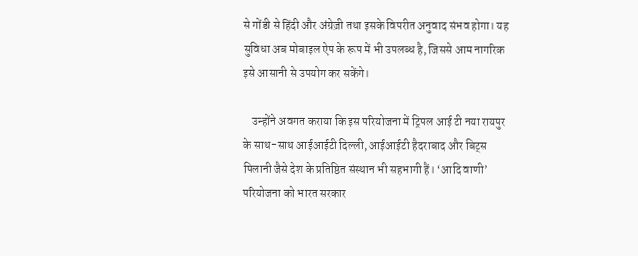से गोंडी से हिंदी और अंग्रेज़ी तथा इसके विपरीत अनुवाद संभव होगा। यह सुविधा अब मोबाइल ऐप के रूप में भी उपलब्ध है, जिससे आम नागरिक इसे आसानी से उपयोग कर सकेंगे।

    उन्होंने अवगत कराया कि इस परियोजना में ट्रिपल आई टी नया रायपुर के साथ-साथ आईआईटी दिल्ली, आईआईटी हैदराबाद और बिट्स पिलानी जैसे देश के प्रतिष्ठित संस्थान भी सहभागी हैं। ‘आदि वाणी’ परियोजना को भारत सरकार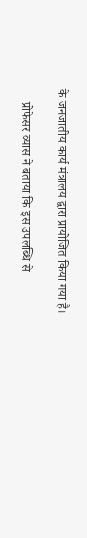के जनजातीय कार्य मंत्रालय द्वारा प्रायोजित किया गया है।

    प्रोफेसर व्यास ने बताया कि इस उपलब्धि से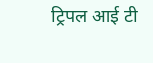ट्रिपल आई टी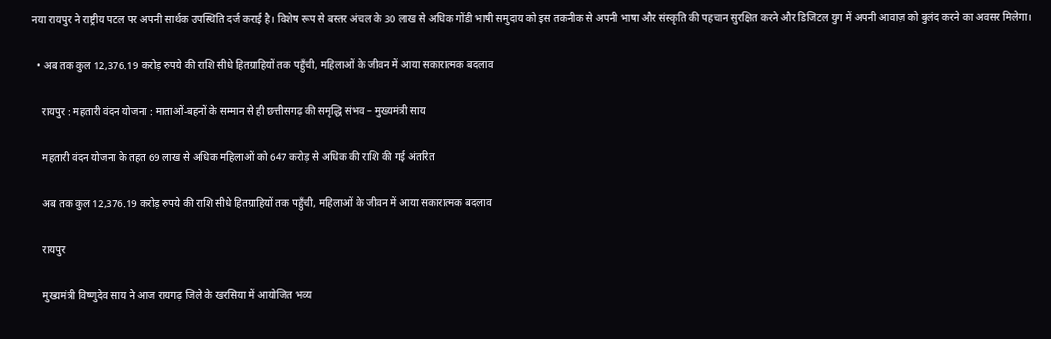नया रायपुर ने राष्ट्रीय पटल पर अपनी सार्थक उपस्थिति दर्ज कराई है। विशेष रूप से बस्तर अंचल के 30 लाख से अधिक गोंडी भाषी समुदाय को इस तकनीक से अपनी भाषा और संस्कृति की पहचान सुरक्षित करने और डिजिटल युग में अपनी आवाज़ को बुलंद करने का अवसर मिलेगा।

  • अब तक कुल 12,376.19 करोड़ रुपये की राशि सीधे हितग्राहियों तक पहुँची, महिलाओं के जीवन में आया सकारात्मक बदलाव

    रायपुर : महतारी वंदन योजना : माताओं-बहनों के सम्मान से ही छत्तीसगढ़ की समृद्धि संभव – मुख्यमंत्री साय

    महतारी वंदन योजना के तहत 69 लाख से अधिक महिलाओं को 647 करोड़ से अधिक की राशि की गई अंतरित

    अब तक कुल 12,376.19 करोड़ रुपये की राशि सीधे हितग्राहियों तक पहुँची, महिलाओं के जीवन में आया सकारात्मक बदलाव

    रायपुर

    मुख्यमंत्री विष्णुदेव साय ने आज रायगढ़ जिले के खरसिया में आयोजित भव्य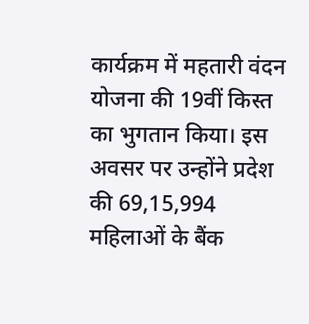कार्यक्रम में महतारी वंदन योजना की 19वीं किस्त का भुगतान किया। इस अवसर पर उन्होंने प्रदेश की 69,15,994 महिलाओं के बैंक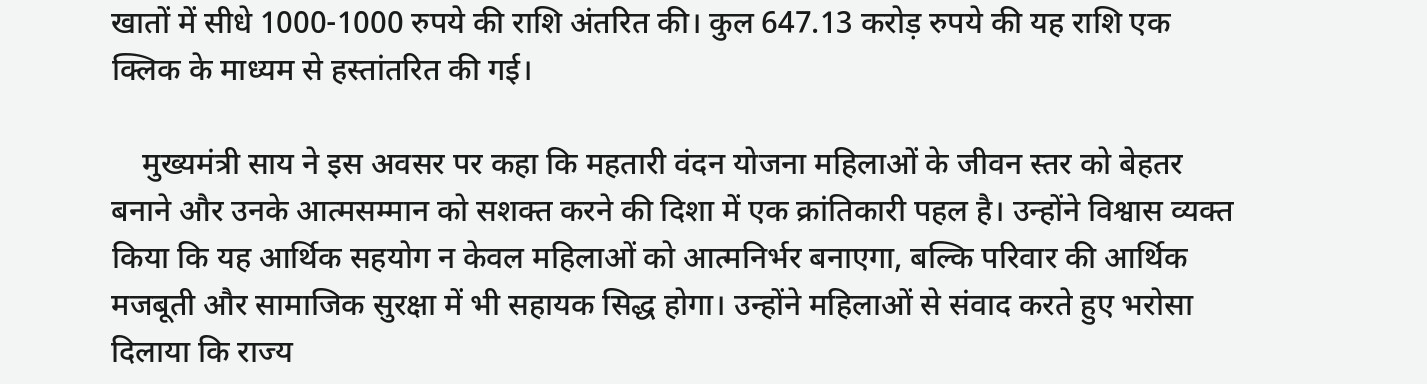खातों में सीधे 1000-1000 रुपये की राशि अंतरित की। कुल 647.13 करोड़ रुपये की यह राशि एक क्लिक के माध्यम से हस्तांतरित की गई।

    मुख्यमंत्री साय ने इस अवसर पर कहा कि महतारी वंदन योजना महिलाओं के जीवन स्तर को बेहतर बनाने और उनके आत्मसम्मान को सशक्त करने की दिशा में एक क्रांतिकारी पहल है। उन्होंने विश्वास व्यक्त किया कि यह आर्थिक सहयोग न केवल महिलाओं को आत्मनिर्भर बनाएगा, बल्कि परिवार की आर्थिक मजबूती और सामाजिक सुरक्षा में भी सहायक सिद्ध होगा। उन्होंने महिलाओं से संवाद करते हुए भरोसा दिलाया कि राज्य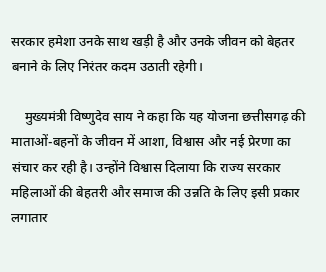सरकार हमेशा उनके साथ खड़ी है और उनके जीवन को बेहतर बनाने के लिए निरंतर कदम उठाती रहेगी।

    मुख्यमंत्री विष्णुदेव साय ने कहा कि यह योजना छत्तीसगढ़ की माताओं-बहनों के जीवन में आशा, विश्वास और नई प्रेरणा का संचार कर रही है। उन्होंने विश्वास दिलाया कि राज्य सरकार महिलाओं की बेहतरी और समाज की उन्नति के लिए इसी प्रकार लगातार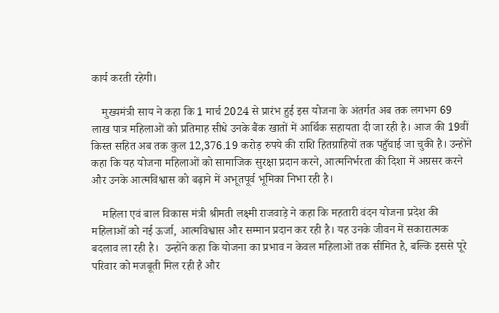कार्य करती रहेगी।

    मुख्यमंत्री साय ने कहा कि 1 मार्च 2024 से प्रारंभ हुई इस योजना के अंतर्गत अब तक लगभग 69 लाख पात्र महिलाओं को प्रतिमाह सीधे उनके बैंक खातों में आर्थिक सहायता दी जा रही है। आज की 19वीं किस्त सहित अब तक कुल 12,376.19 करोड़ रुपये की राशि हितग्राहियों तक पहुँचाई जा चुकी है। उन्होंने कहा कि यह योजना महिलाओं को सामाजिक सुरक्षा प्रदान करने, आत्मनिर्भरता की दिशा में अग्रसर करने और उनके आत्मविश्वास को बढ़ाने में अभूतपूर्व भूमिका निभा रही है।

    महिला एवं बाल विकास मंत्री श्रीमती लक्ष्मी राजवाड़े ने कहा कि महतारी वंदन योजना प्रदेश की महिलाओं को नई ऊर्जा, आत्मविश्वास और सम्मान प्रदान कर रही है। यह उनके जीवन में सकारात्मक बदलाव ला रही है।  उन्होंने कहा कि योजना का प्रभाव न केवल महिलाओं तक सीमित है, बल्कि इससे पूरे परिवार को मजबूती मिल रही है और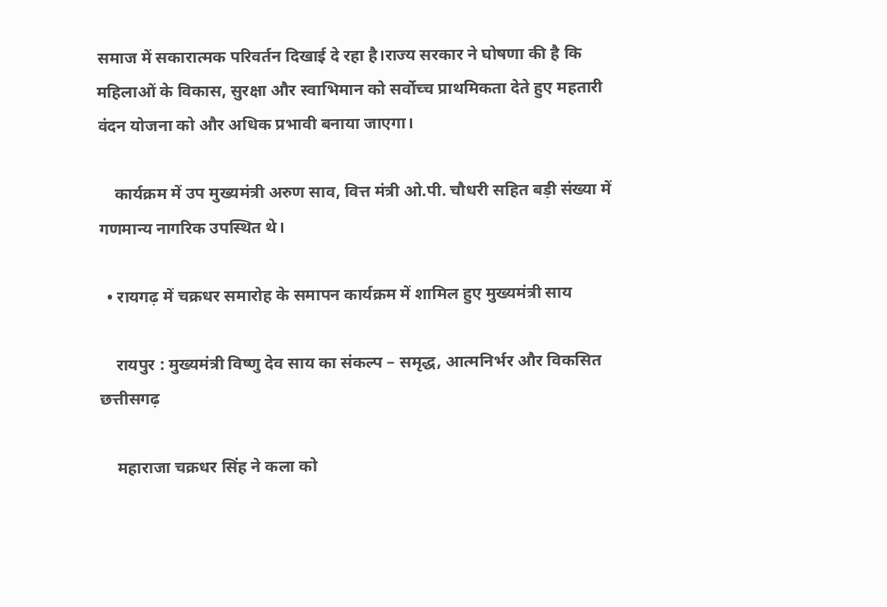समाज में सकारात्मक परिवर्तन दिखाई दे रहा है।राज्य सरकार ने घोषणा की है कि महिलाओं के विकास, सुरक्षा और स्वाभिमान को सर्वोच्च प्राथमिकता देते हुए महतारी वंदन योजना को और अधिक प्रभावी बनाया जाएगा।

    कार्यक्रम में उप मुख्यमंत्री अरुण साव, वित्त मंत्री ओ.पी. चौधरी सहित बड़ी संख्या में गणमान्य नागरिक उपस्थित थे।

  • रायगढ़ में चक्रधर समारोह के समापन कार्यक्रम में शामिल हुए मुख्यमंत्री साय

    रायपुर : मुख्यमंत्री विष्णु देव साय का संकल्प – समृद्ध, आत्मनिर्भर और विकसित छत्तीसगढ़

    महाराजा चक्रधर सिंह ने कला को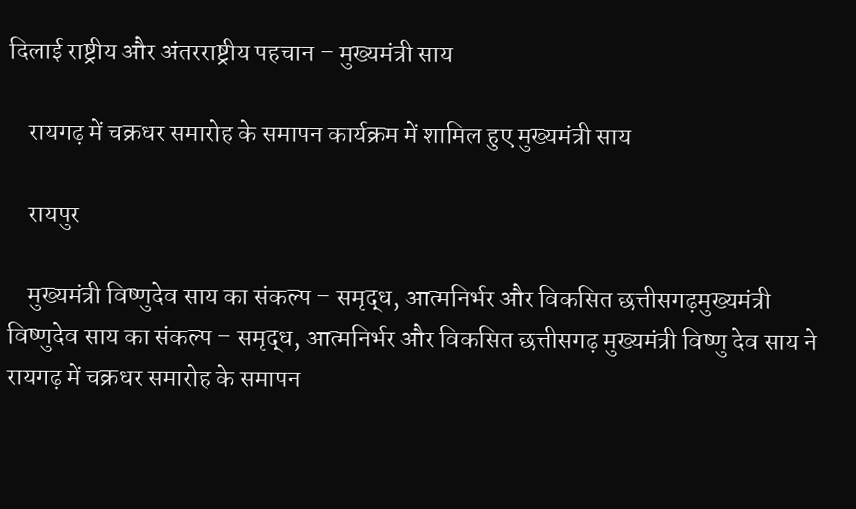दिलाई राष्ट्रीय और अंतरराष्ट्रीय पहचान – मुख्यमंत्री साय

    रायगढ़ में चक्रधर समारोह के समापन कार्यक्रम में शामिल हुए मुख्यमंत्री साय

    रायपुर

    मुख्यमंत्री विष्णुदेव साय का संकल्प – समृद्ध, आत्मनिर्भर और विकसित छत्तीसगढ़मुख्यमंत्री विष्णुदेव साय का संकल्प – समृद्ध, आत्मनिर्भर और विकसित छत्तीसगढ़ मुख्यमंत्री विष्णु देव साय ने रायगढ़ में चक्रधर समारोह के समापन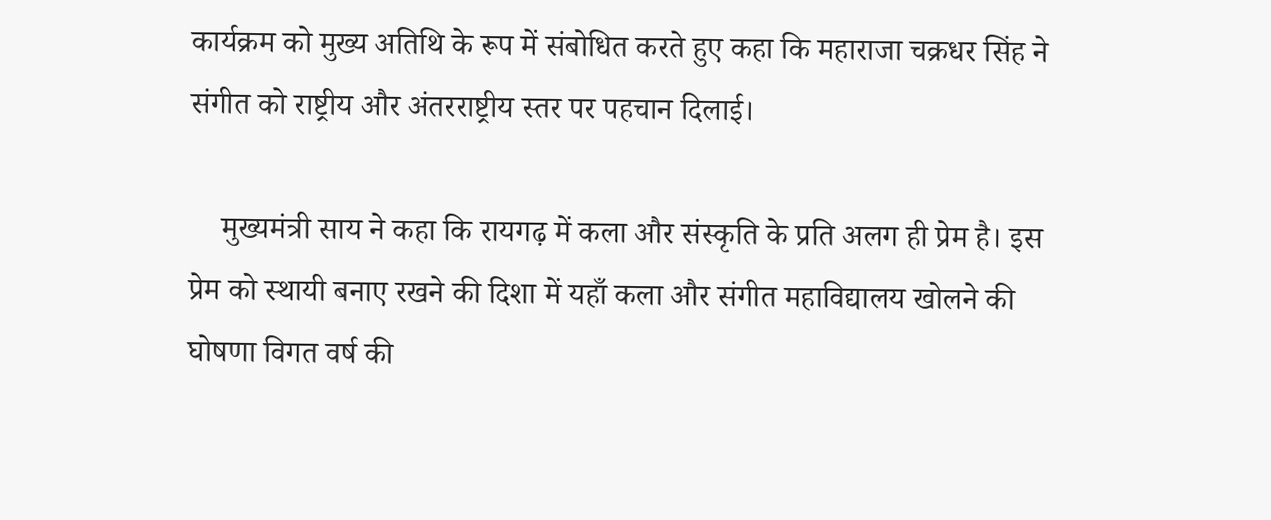कार्यक्रम को मुख्य अतिथि के रूप में संबोधित करते हुए कहा कि महाराजा चक्रधर सिंह ने संगीत को राष्ट्रीय और अंतरराष्ट्रीय स्तर पर पहचान दिलाई।

    मुख्यमंत्री साय ने कहा कि रायगढ़ में कला और संस्कृति के प्रति अलग ही प्रेम है। इस प्रेम को स्थायी बनाए रखने की दिशा में यहाँ कला और संगीत महाविद्यालय खोलने की घोषणा विगत वर्ष की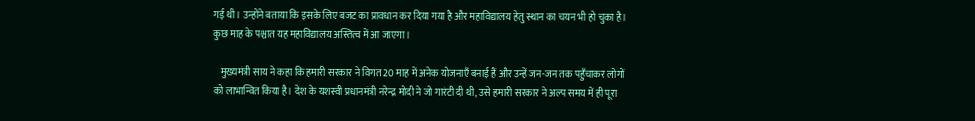गई थी। उन्होंने बताया कि इसके लिए बजट का प्रावधान कर दिया गया है और महाविद्यालय हेतु स्थान का चयन भी हो चुका है। कुछ माह के पश्चात यह महाविद्यालय अस्तित्व में आ जाएगा।

    मुख्यमंत्री साय ने कहा कि हमारी सरकार ने विगत 20 माह में अनेक योजनाएँ बनाई हैं और उन्हें जन-जन तक पहुँचाकर लोगों को लाभान्वित किया है। देश के यशस्वी प्रधानमंत्री नरेन्द्र मोदी ने जो गारंटी दी थी, उसे हमारी सरकार ने अल्प समय में ही पूरा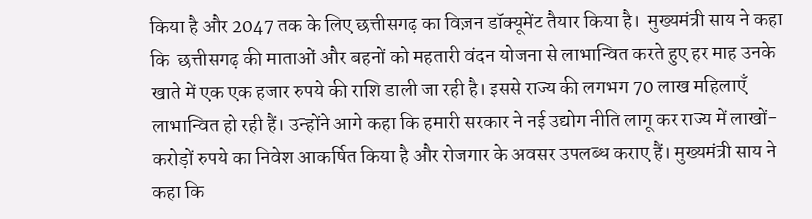किया है और 2047 तक के लिए छत्तीसगढ़ का विज़न डॉक्यूमेंट तैयार किया है।  मुख्यमंत्री साय ने कहा कि  छत्तीसगढ़ की माताओं और बहनों को महतारी वंदन योजना से लाभान्वित करते हुए हर माह उनके खाते में एक एक हजार रुपये की राशि डाली जा रही है। इससे राज्य की लगभग 70 लाख महिलाएँ लाभान्वित हो रही हैं। उन्होंने आगे कहा कि हमारी सरकार ने नई उद्योग नीति लागू कर राज्य में लाखों-करोड़ों रुपये का निवेश आकर्षित किया है और रोजगार के अवसर उपलब्ध कराए हैं। मुख्यमंत्री साय ने कहा कि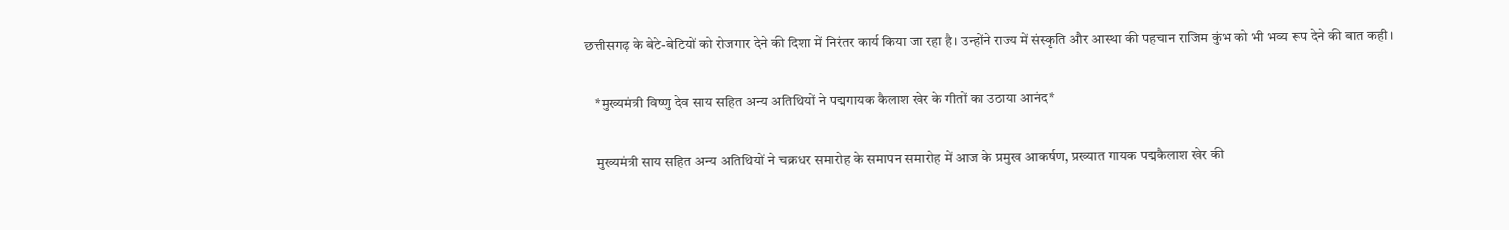छत्तीसगढ़ के बेटे-बेटियों को रोजगार देने की दिशा में निरंतर कार्य किया जा रहा है। उन्होंने राज्य में संस्कृति और आस्था की पहचान राजिम कुंभ को भी भव्य रूप देने की बात कही।

    *मुख्यमंत्री विष्णु देव साय सहित अन्य अतिथियों ने पद्मगायक कैलाश खेर के गीतों का उठाया आनंद*

    मुख्यमंत्री साय सहित अन्य अतिथियों ने चक्रधर समारोह के समापन समारोह में आज के प्रमुख आकर्षण, प्रख्यात गायक पद्मकैलाश खेर की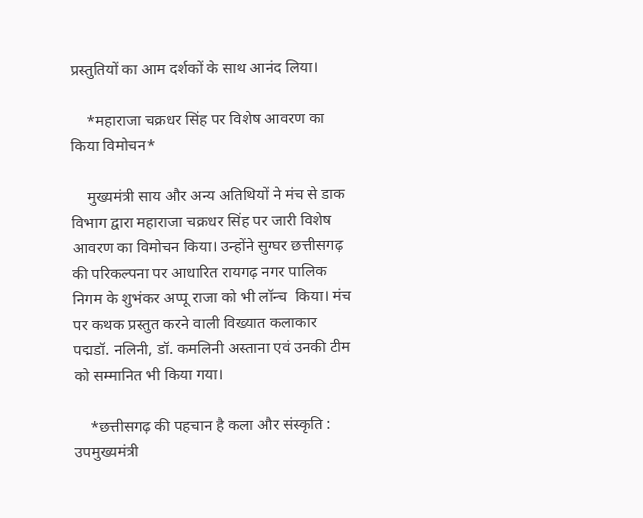प्रस्तुतियों का आम दर्शकों के साथ आनंद लिया।

    *महाराजा चक्रधर सिंह पर विशेष आवरण का किया विमोचन*

    मुख्यमंत्री साय और अन्य अतिथियों ने मंच से डाक विभाग द्वारा महाराजा चक्रधर सिंह पर जारी विशेष आवरण का विमोचन किया। उन्होंने सुग्घर छत्तीसगढ़ की परिकल्पना पर आधारित रायगढ़ नगर पालिक निगम के शुभंकर अप्पू राजा को भी लॉन्च  किया। मंच पर कथक प्रस्तुत करने वाली विख्यात कलाकार पद्मडॉ. नलिनी, डॉ. कमलिनी अस्ताना एवं उनकी टीम को सम्मानित भी किया गया।

    *छत्तीसगढ़ की पहचान है कला और संस्कृति : उपमुख्यमंत्री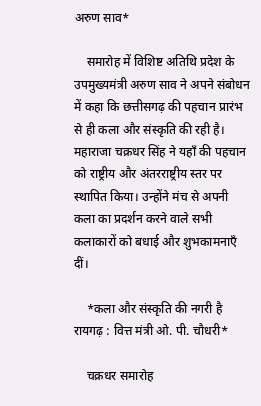अरुण साव*

    समारोह में विशिष्ट अतिथि प्रदेश के उपमुख्यमंत्री अरुण साव ने अपने संबोधन में कहा कि छत्तीसगढ़ की पहचान प्रारंभ से ही कला और संस्कृति की रही है। महाराजा चक्रधर सिंह ने यहाँ की पहचान को राष्ट्रीय और अंतरराष्ट्रीय स्तर पर स्थापित किया। उन्होंने मंच से अपनी कला का प्रदर्शन करने वाले सभी कलाकारों को बधाई और शुभकामनाएँ दीं।

    *कला और संस्कृति की नगरी है रायगढ़ : वित्त मंत्री ओ. पी. चौधरी*

    चक्रधर समारोह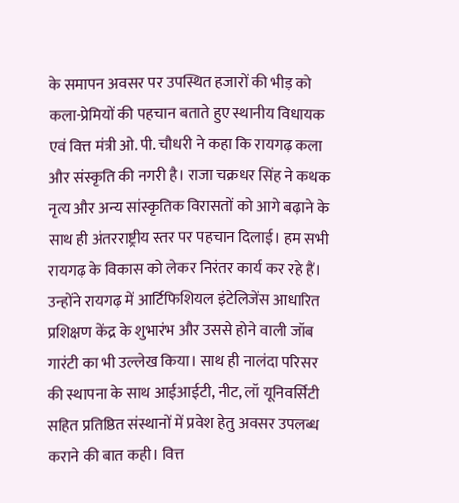के समापन अवसर पर उपस्थित हजारों की भीड़ को कला-प्रेमियों की पहचान बताते हुए स्थानीय विधायक एवं वित्त मंत्री ओ. पी. चौधरी ने कहा कि रायगढ़ कला और संस्कृति की नगरी है। राजा चक्रधर सिंह ने कथक नृत्य और अन्य सांस्कृतिक विरासतों को आगे बढ़ाने के साथ ही अंतरराष्ट्रीय स्तर पर पहचान दिलाई। हम सभी रायगढ़ के विकास को लेकर निरंतर कार्य कर रहे हैं। उन्होंने रायगढ़ में आर्टिफिशियल इंटेलिजेंस आधारित प्रशिक्षण केंद्र के शुभारंभ और उससे होने वाली जॉब गारंटी का भी उल्लेख किया। साथ ही नालंदा परिसर की स्थापना के साथ आईआईटी, नीट, लॉ यूनिवर्सिटी सहित प्रतिष्ठित संस्थानों में प्रवेश हेतु अवसर उपलब्ध कराने की बात कही। वित्त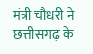मंत्री चौधरी ने छत्तीसगढ़ के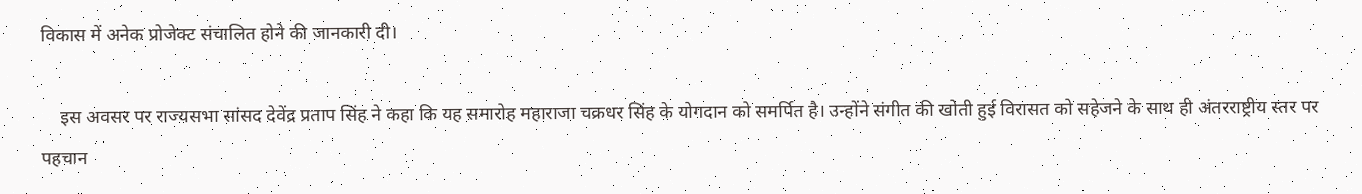विकास में अनेक प्रोजेक्ट संचालित होने की जानकारी दी।

    इस अवसर पर राज्यसभा सांसद देवेंद्र प्रताप सिंह ने कहा कि यह समारोह महाराजा चक्रधर सिंह के योगदान को समर्पित है। उन्होंने संगीत की खोती हुई विरासत को सहेजने के साथ ही अंतरराष्ट्रीय स्तर पर पहचान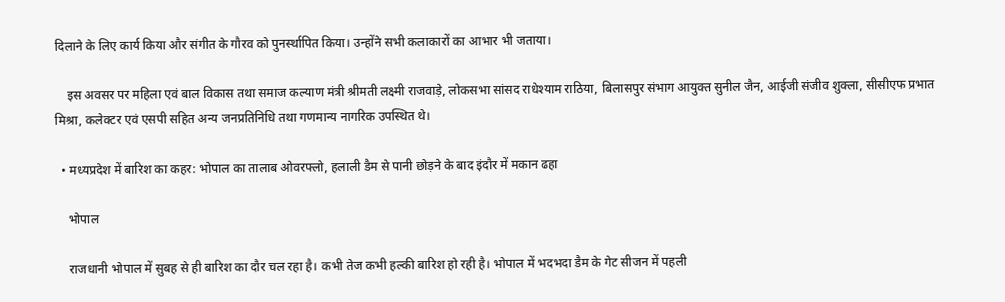दिलाने के लिए कार्य किया और संगीत के गौरव को पुनर्स्थापित किया। उन्होंने सभी कलाकारों का आभार भी जताया।

    इस अवसर पर महिला एवं बाल विकास तथा समाज कल्याण मंत्री श्रीमती लक्ष्मी राजवाड़े, लोकसभा सांसद राधेश्याम राठिया, बिलासपुर संभाग आयुक्त सुनील जैन, आईजी संजीव शुक्ला, सीसीएफ प्रभात मिश्रा, कलेक्टर एवं एसपी सहित अन्य जनप्रतिनिधि तथा गणमान्य नागरिक उपस्थित थे।

  • मध्यप्रदेश में बारिश का कहर: भोपाल का तालाब ओवरफ्लो, हलाली डैम से पानी छोड़ने के बाद इंदौर में मकान ढहा

    भोपाल

    राजधानी भोपाल में सुबह से ही बारिश का दौर चल रहा है। कभी तेज कभी हल्की बारिश हो रही है। भोपाल में भदभदा डैम के गेट सीजन में पहली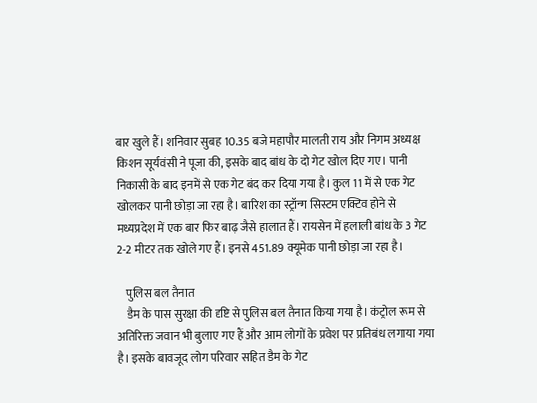बार खुले हैं। शनिवार सुबह 10.35 बजे महापौर मालती राय और निगम अध्यक्ष किशन सूर्यवंसी ने पूजा की, इसके बाद बांध के दो गेट खोल दिए गए। पानी निकासी के बाद इनमें से एक गेट बंद कर दिया गया है। कुल 11 में से एक गेट खोलकर पानी छोड़ा जा रहा है। बारिश का स्ट्रॉन्ग सिस्टम एक्टिव होने से मध्यप्रदेश में एक बार फिर बाढ़ जैसे हालात हैं। रायसेन में हलाली बांध के 3 गेट 2-2 मीटर तक खोले गए हैं। इनसे 451.89 क्यूमेक पानी छोड़ा जा रहा है।

    पुलिस बल तैनात
    डैम के पास सुरक्षा की दृष्टि से पुलिस बल तैनात किया गया है। कंट्रोल रूम से अतिरिक्त जवान भी बुलाए गए हैं और आम लोगों के प्रवेश पर प्रतिबंध लगाया गया है। इसके बावजूद लोग परिवार सहित डैम के गेट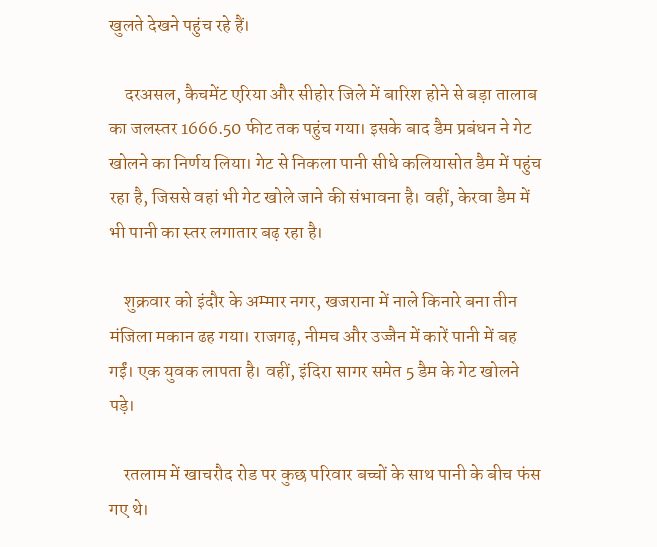खुलते देखने पहुंच रहे हैं।

    दरअसल, कैचमेंट एरिया और सीहोर जिले में बारिश होने से बड़ा तालाब का जलस्तर 1666.50 फीट तक पहुंच गया। इसके बाद डैम प्रबंधन ने गेट खोलने का निर्णय लिया। गेट से निकला पानी सीधे कलियासोत डैम में पहुंच रहा है, जिससे वहां भी गेट खोले जाने की संभावना है। वहीं, केरवा डैम में भी पानी का स्तर लगातार बढ़ रहा है।

    शुक्रवार को इंदौर के अम्मार नगर, खजराना में नाले किनारे बना तीन मंजिला मकान ढह गया। राजगढ़, नीमच और उज्जैन में कारें पानी में बह गईं। एक युवक लापता है। वहीं, इंदिरा सागर समेत 5 डैम के गेट खोलने पड़े।

    रतलाम में खाचरौद रोड पर कुछ परिवार बच्चों के साथ पानी के बीच फंस गए थे।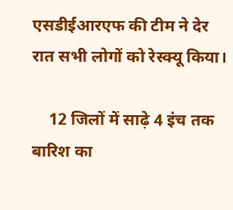एसडीईआरएफ की टीम ने देर रात सभी लोगों को रेस्क्यू किया।

    12 जिलों में साढ़े 4 इंच तक बारिश का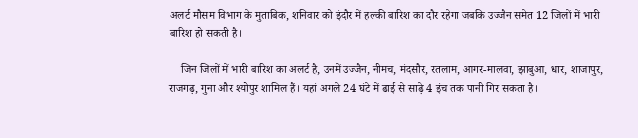अलर्ट मौसम विभाग के मुताबिक, शनिवार को इंदौर में हल्की बारिश का दौर रहेगा जबकि उज्जैन समेत 12 जिलों में भारी बारिश हो सकती है।

    जिन जिलों में भारी बारिश का अलर्ट है, उनमें उज्जैन, नीमच, मंदसौर, रतलाम, आगर-मालवा, झाबुआ, धार, शाजापुर, राजगढ़, गुना और श्योपुर शामिल हैं। यहां अगले 24 घंटे में ढाई से साढ़े 4 इंच तक पानी गिर सकता है।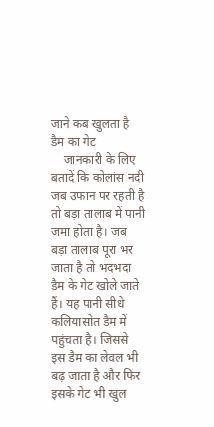जाने कब खुलता है डैम का गेट
    जानकारी के लिए बतादें कि कोलांस नदी जब उफान पर रहती है तो बड़ा तालाब में पानी जमा होता है। जब बड़ा तालाब पूरा भर जाता है तो भदभदा डैम के गेट खोले जाते हैं। यह पानी सीधे कलियासोत डैम में पहुंचता है। जिससे इस डैम का लेवल भी बढ़ जाता है और फिर इसके गेट भी खुल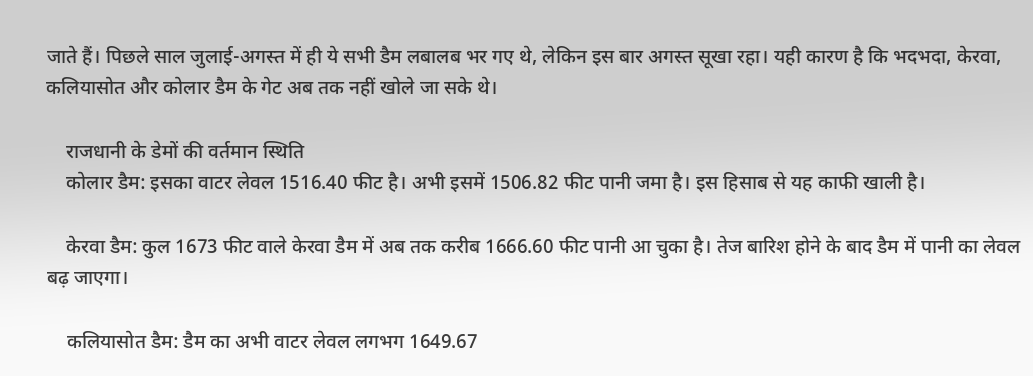जाते हैं। पिछले साल जुलाई-अगस्त में ही ये सभी डैम लबालब भर गए थे, लेकिन इस बार अगस्त सूखा रहा। यही कारण है कि भदभदा, केरवा, कलियासोत और कोलार डैम के गेट अब तक नहीं खोले जा सके थे।

    राजधानी के डेमों की वर्तमान स्थिति
    कोलार डैम: इसका वाटर लेवल 1516.40 फीट है। अभी इसमें 1506.82 फीट पानी जमा है। इस हिसाब से यह काफी खाली है।

    केरवा डैम: कुल 1673 फीट वाले केरवा डैम में अब तक करीब 1666.60 फीट पानी आ चुका है। तेज बारिश होने के बाद डैम में पानी का लेवल बढ़ जाएगा।

    कलियासोत डैम: डैम का अभी वाटर लेवल लगभग 1649.67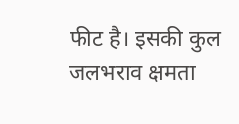फीट है। इसकी कुल जलभराव क्षमता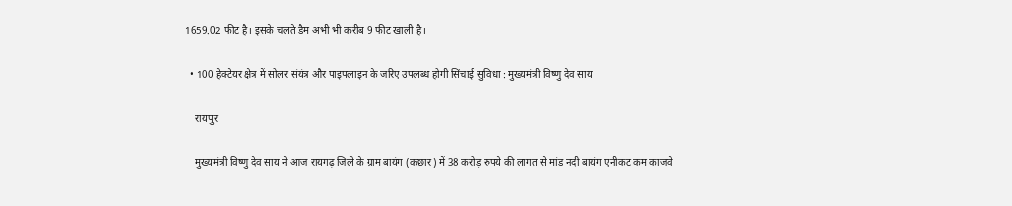1659.02 फीट है। इसके चलते डैम अभी भी करीब 9 फीट खाली है।

  • 100 हेक्टेयर क्षेत्र में सोलर संयंत्र और पाइपलाइन के जरिए उपलब्ध होगी सिंचाई सुविधा : मुख्यमंत्री विष्णु देव साय

    रायपुर

    मुख्यमंत्री विष्णु देव साय ने आज रायगढ़ जिले के ग्राम बायंग (कछार) में 38 करोड़ रुपये की लागत से मांड नदी बायंग एनीकट कम काजवे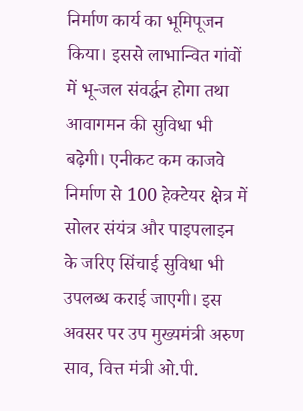निर्माण कार्य का भूमिपूजन किया। इससे लाभान्वित गांवों में भू-जल संवर्द्धन होगा तथा आवागमन की सुविधा भी बढ़ेगी। एनीकट कम काजवे निर्माण से 100 हेक्टेयर क्षेत्र में सोलर संयंत्र और पाइपलाइन के जरिए सिंचाई सुविधा भी उपलब्ध कराई जाएगी। इस अवसर पर उप मुख्यमंत्री अरुण साव, वित्त मंत्री ओ.पी.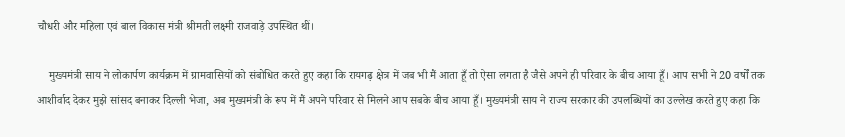चौधरी और महिला एवं बाल विकास मंत्री श्रीमती लक्ष्मी राजवाड़े उपस्थित थीं।

    मुख्यमंत्री साय ने लोकार्पण कार्यक्रम में ग्रामवासियों को संबोधित करते हुए कहा कि रायगढ़ क्षेत्र में जब भी मैं आता हूँ तो ऐसा लगता है जैसे अपने ही परिवार के बीच आया हूँ। आप सभी ने 20 वर्षों तक आशीर्वाद देकर मुझे सांसद बनाकर दिल्ली भेजा, अब मुख्यमंत्री के रूप में मैं अपने परिवार से मिलने आप सबके बीच आया हूँ। मुख्यमंत्री साय ने राज्य सरकार की उपलब्धियों का उल्लेख करते हुए कहा कि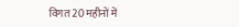विगत 20 महीनों में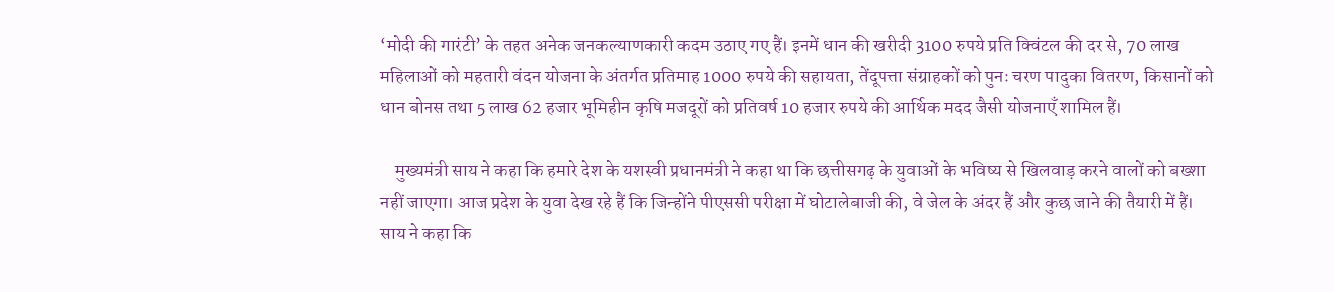‘मोदी की गारंटी’ के तहत अनेक जनकल्याणकारी कदम उठाए गए हैं। इनमें धान की खरीदी 3100 रुपये प्रति क्विंटल की दर से, 70 लाख महिलाओं को महतारी वंदन योजना के अंतर्गत प्रतिमाह 1000 रुपये की सहायता, तेंदूपत्ता संग्राहकों को पुनः चरण पादुका वितरण, किसानों को धान बोनस तथा 5 लाख 62 हजार भूमिहीन कृषि मजदूरों को प्रतिवर्ष 10 हजार रुपये की आर्थिक मदद जैसी योजनाएँ शामिल हैं।

    मुख्यमंत्री साय ने कहा कि हमारे देश के यशस्वी प्रधानमंत्री ने कहा था कि छत्तीसगढ़ के युवाओं के भविष्य से खिलवाड़ करने वालों को बख्शा नहीं जाएगा। आज प्रदेश के युवा देख रहे हैं कि जिन्होंने पीएससी परीक्षा में घोटालेबाजी की, वे जेल के अंदर हैं और कुछ जाने की तैयारी में हैं। साय ने कहा कि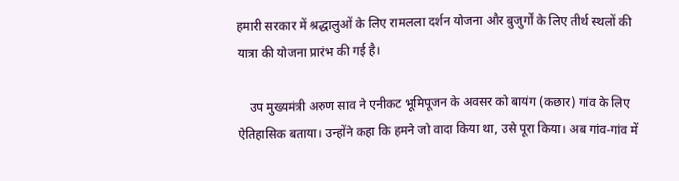हमारी सरकार में श्रद्धालुओं के लिए रामलला दर्शन योजना और बुजुर्गों के लिए तीर्थ स्थलों की यात्रा की योजना प्रारंभ की गई है।

    उप मुख्यमंत्री अरुण साव ने एनीकट भूमिपूजन के अवसर को बायंग (कछार) गांव के लिए ऐतिहासिक बताया। उन्होंने कहा कि हमने जो वादा किया था, उसे पूरा किया। अब गांव-गांव में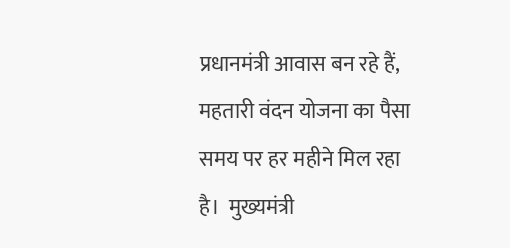प्रधानमंत्री आवास बन रहे हैं, महतारी वंदन योजना का पैसा समय पर हर महीने मिल रहा है।  मुख्यमंत्री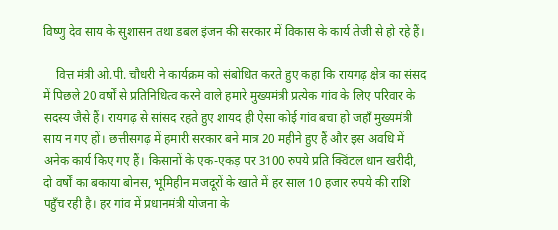विष्णु देव साय के सुशासन तथा डबल इंजन की सरकार में विकास के कार्य तेजी से हो रहे हैं।

    वित्त मंत्री ओ.पी. चौधरी ने कार्यक्रम को संबोधित करते हुए कहा कि रायगढ़ क्षेत्र का संसद में पिछले 20 वर्षों से प्रतिनिधित्व करने वाले हमारे मुख्यमंत्री प्रत्येक गांव के लिए परिवार के सदस्य जैसे हैं। रायगढ़ से सांसद रहते हुए शायद ही ऐसा कोई गांव बचा हो जहाँ मुख्यमंत्री साय न गए हों। छत्तीसगढ़ में हमारी सरकार बने मात्र 20 महीने हुए हैं और इस अवधि में अनेक कार्य किए गए हैं। किसानों के एक-एकड़ पर 3100 रुपये प्रति क्विंटल धान खरीदी, दो वर्षों का बकाया बोनस, भूमिहीन मजदूरों के खाते में हर साल 10 हजार रुपये की राशि पहुँच रही है। हर गांव में प्रधानमंत्री योजना के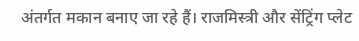अंतर्गत मकान बनाए जा रहे हैं। राजमिस्त्री और सेंट्रिंग प्लेट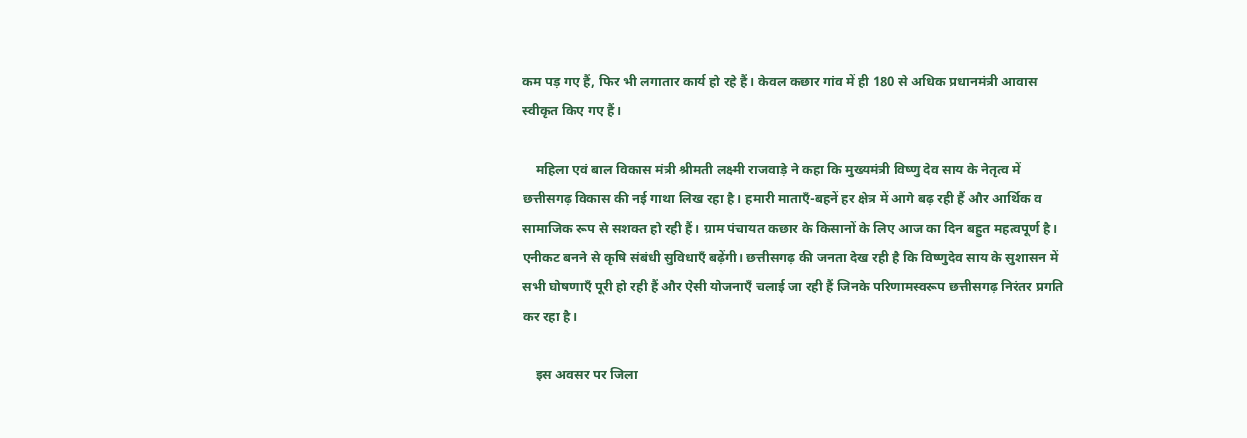कम पड़ गए हैं, फिर भी लगातार कार्य हो रहे हैं। केवल कछार गांव में ही 180 से अधिक प्रधानमंत्री आवास स्वीकृत किए गए हैं।

    महिला एवं बाल विकास मंत्री श्रीमती लक्ष्मी राजवाड़े ने कहा कि मुख्यमंत्री विष्णु देव साय के नेतृत्व में छत्तीसगढ़ विकास की नई गाथा लिख रहा है। हमारी माताएँ-बहनें हर क्षेत्र में आगे बढ़ रही हैं और आर्थिक व सामाजिक रूप से सशक्त हो रही हैं। ग्राम पंचायत कछार के किसानों के लिए आज का दिन बहुत महत्वपूर्ण है। एनीकट बनने से कृषि संबंधी सुविधाएँ बढ़ेंगी। छत्तीसगढ़ की जनता देख रही है कि विष्णुदेव साय के सुशासन में सभी घोषणाएँ पूरी हो रही हैं और ऐसी योजनाएँ चलाई जा रही हैं जिनके परिणामस्वरूप छत्तीसगढ़ निरंतर प्रगति कर रहा है।

    इस अवसर पर जिला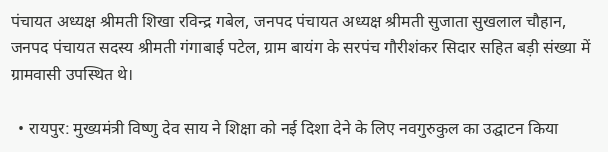पंचायत अध्यक्ष श्रीमती शिखा रविन्द्र गबेल, जनपद पंचायत अध्यक्ष श्रीमती सुजाता सुखलाल चौहान, जनपद पंचायत सदस्य श्रीमती गंगाबाई पटेल, ग्राम बायंग के सरपंच गौरीशंकर सिदार सहित बड़ी संख्या में ग्रामवासी उपस्थित थे।

  • रायपुर: मुख्यमंत्री विष्णु देव साय ने शिक्षा को नई दिशा देने के लिए नवगुरुकुल का उद्घाटन किया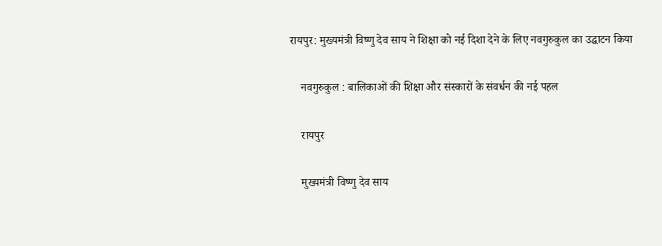रायपुर: मुख्यमंत्री विष्णु देव साय ने शिक्षा को नई दिशा देने के लिए नवगुरुकुल का उद्घाटन किया

    नवगुरुकुल : बालिकाओं की शिक्षा और संस्कारों के संवर्धन की नई पहल

    रायपुर

    मुख्यमंत्री विष्णु देव साय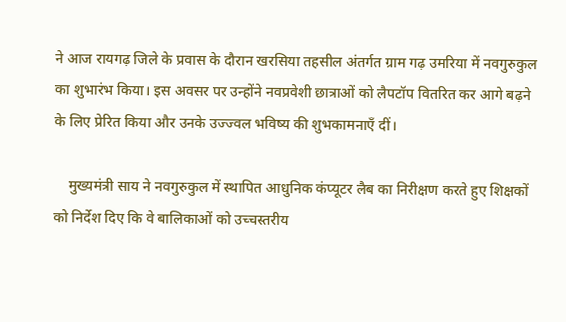ने आज रायगढ़ जिले के प्रवास के दौरान खरसिया तहसील अंतर्गत ग्राम गढ़ उमरिया में नवगुरुकुल का शुभारंभ किया। इस अवसर पर उन्होंने नवप्रवेशी छात्राओं को लैपटॉप वितरित कर आगे बढ़ने के लिए प्रेरित किया और उनके उज्ज्वल भविष्य की शुभकामनाएँ दीं।

    मुख्यमंत्री साय ने नवगुरुकुल में स्थापित आधुनिक कंप्यूटर लैब का निरीक्षण करते हुए शिक्षकों को निर्देश दिए कि वे बालिकाओं को उच्चस्तरीय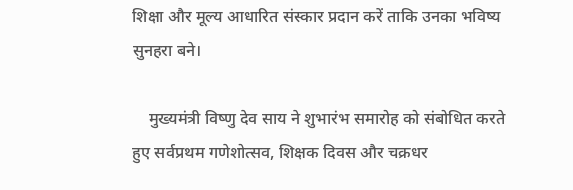शिक्षा और मूल्य आधारित संस्कार प्रदान करें ताकि उनका भविष्य सुनहरा बने।

    मुख्यमंत्री विष्णु देव साय ने शुभारंभ समारोह को संबोधित करते हुए सर्वप्रथम गणेशोत्सव, शिक्षक दिवस और चक्रधर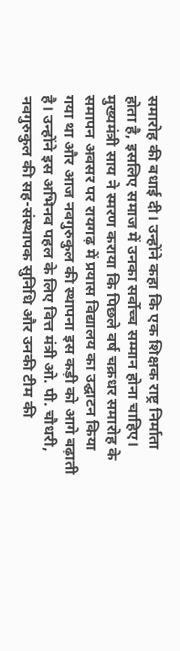समारोह की बधाई दी। उन्होंने कहा कि एक शिक्षक राष्ट्र निर्माता होता है, इसलिए समाज में उनका सर्वोच्च सम्मान होना चाहिए। मुख्यमंत्री साय ने स्मरण कराया कि पिछले वर्ष चक्रधर समारोह के समापन अवसर पर रायगढ़ में प्रयास विद्यालय का उद्घाटन किया गया था और आज नवगुरुकुल की स्थापना इस कड़ी को आगे बढ़ाती है। उन्होंने इस अभिनव पहल के लिए वित्त मंत्री ओ. पी. चौधरी, नवगुरुकुल की सह-संस्थापक सुनिधि और उनकी टीम की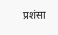प्रशंसा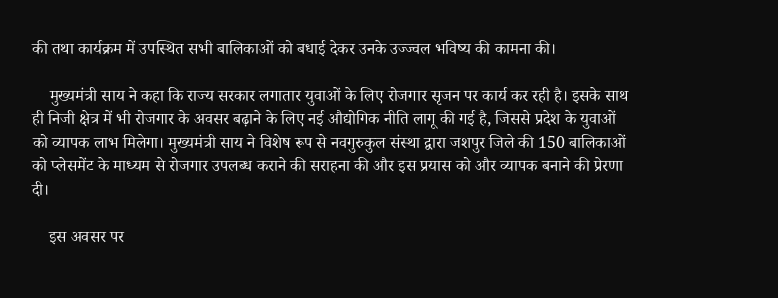की तथा कार्यक्रम में उपस्थित सभी बालिकाओं को बधाई देकर उनके उज्ज्वल भविष्य की कामना की।

    मुख्यमंत्री साय ने कहा कि राज्य सरकार लगातार युवाओं के लिए रोजगार सृजन पर कार्य कर रही है। इसके साथ ही निजी क्षेत्र में भी रोजगार के अवसर बढ़ाने के लिए नई औद्योगिक नीति लागू की गई है, जिससे प्रदेश के युवाओं को व्यापक लाभ मिलेगा। मुख्यमंत्री साय ने विशेष रूप से नवगुरुकुल संस्था द्वारा जशपुर जिले की 150 बालिकाओं को प्लेसमेंट के माध्यम से रोजगार उपलब्ध कराने की सराहना की और इस प्रयास को और व्यापक बनाने की प्रेरणा दी।

    इस अवसर पर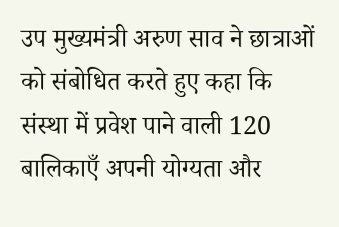उप मुख्यमंत्री अरुण साव ने छात्राओं को संबोधित करते हुए कहा कि संस्था में प्रवेश पाने वाली 120 बालिकाएँ अपनी योग्यता और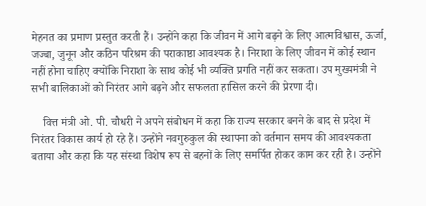मेहनत का प्रमाण प्रस्तुत करती हैं। उन्होंने कहा कि जीवन में आगे बढ़ने के लिए आत्मविश्वास, ऊर्जा, जज्बा, जुनून और कठिन परिश्रम की पराकाष्ठा आवश्यक है। निराशा के लिए जीवन में कोई स्थान नहीं होना चाहिए क्योंकि निराशा के साथ कोई भी व्यक्ति प्रगति नहीं कर सकता। उप मुख्यमंत्री ने सभी बालिकाओं को निरंतर आगे बढ़ने और सफलता हासिल करने की प्रेरणा दी।

    वित्त मंत्री ओ. पी. चौधरी ने अपने संबोधन में कहा कि राज्य सरकार बनने के बाद से प्रदेश में निरंतर विकास कार्य हो रहे हैं। उन्होंने नवगुरुकुल की स्थापना को वर्तमान समय की आवश्यकता बताया और कहा कि यह संस्था विशेष रूप से बहनों के लिए समर्पित होकर काम कर रही है। उन्होंने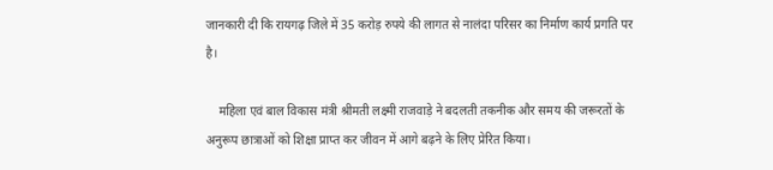जानकारी दी कि रायगढ़ जिले में 35 करोड़ रुपये की लागत से नालंदा परिसर का निर्माण कार्य प्रगति पर है।

    महिला एवं बाल विकास मंत्री श्रीमती लक्ष्मी राजवाड़े ने बदलती तकनीक और समय की जरूरतों के अनुरूप छात्राओं को शिक्षा प्राप्त कर जीवन में आगे बढ़ने के लिए प्रेरित किया।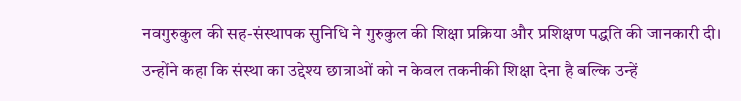नवगुरुकुल की सह-संस्थापक सुनिधि ने गुरुकुल की शिक्षा प्रक्रिया और प्रशिक्षण पद्धति की जानकारी दी। उन्होंने कहा कि संस्था का उद्देश्य छात्राओं को न केवल तकनीकी शिक्षा देना है बल्कि उन्हें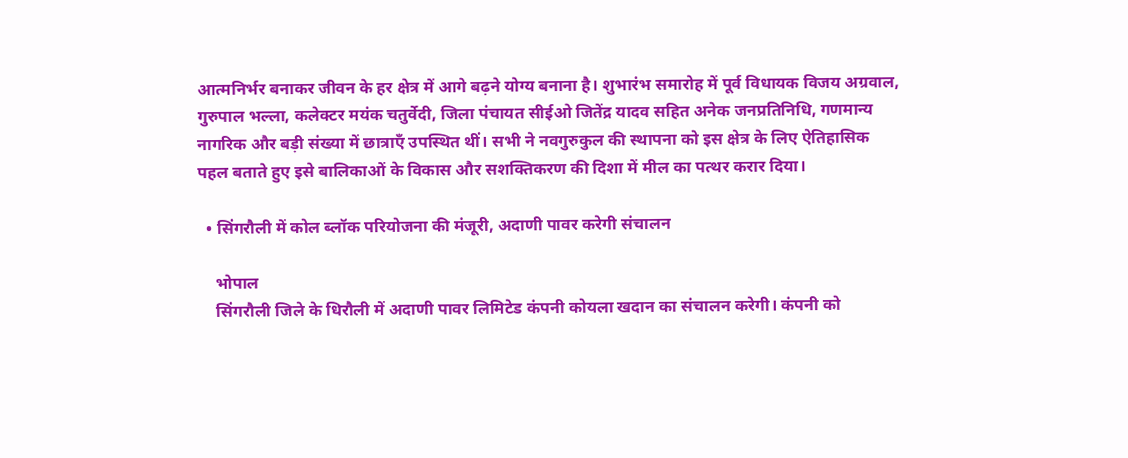आत्मनिर्भर बनाकर जीवन के हर क्षेत्र में आगे बढ़ने योग्य बनाना है। शुभारंभ समारोह में पूर्व विधायक विजय अग्रवाल, गुरुपाल भल्ला, कलेक्टर मयंक चतुर्वेदी, जिला पंचायत सीईओ जितेंद्र यादव सहित अनेक जनप्रतिनिधि, गणमान्य नागरिक और बड़ी संख्या में छात्राएँ उपस्थित थीं। सभी ने नवगुरुकुल की स्थापना को इस क्षेत्र के लिए ऐतिहासिक पहल बताते हुए इसे बालिकाओं के विकास और सशक्तिकरण की दिशा में मील का पत्थर करार दिया।

  • सिंगरौली में कोल ब्लॉक परियोजना की मंजूरी, अदाणी पावर करेगी संचालन

    भोपाल
    सिंगरौली जिले के धिरौली में अदाणी पावर लिमिटेड कंपनी कोयला खदान का संचालन करेगी। कंपनी को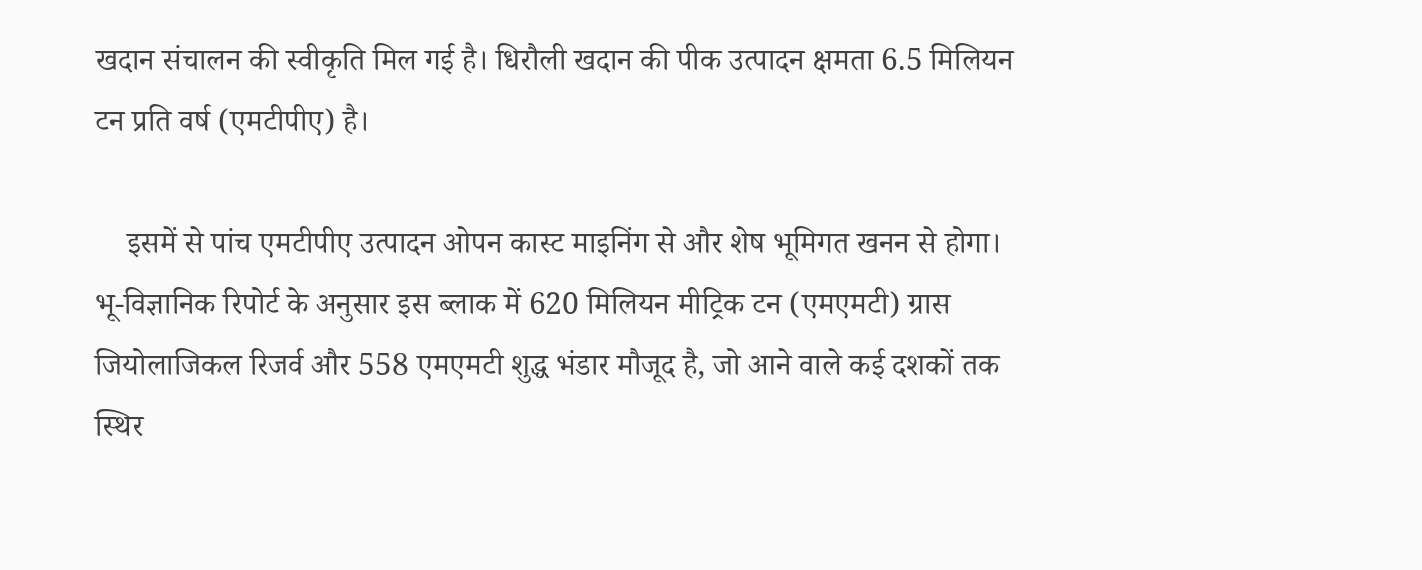खदान संचालन की स्वीकृति मिल गई है। धिरौली खदान की पीक उत्पादन क्षमता 6.5 मिलियन टन प्रति वर्ष (एमटीपीए) है।

    इसमें से पांच एमटीपीए उत्पादन ओपन कास्ट माइनिंग से और शेष भूमिगत खनन से होगा। भू-विज्ञानिक रिपोर्ट के अनुसार इस ब्लाक में 620 मिलियन मीट्रिक टन (एमएमटी) ग्रास जियोलाजिकल रिजर्व और 558 एमएमटी शुद्ध भंडार मौजूद है, जो आने वाले कई दशकों तक स्थिर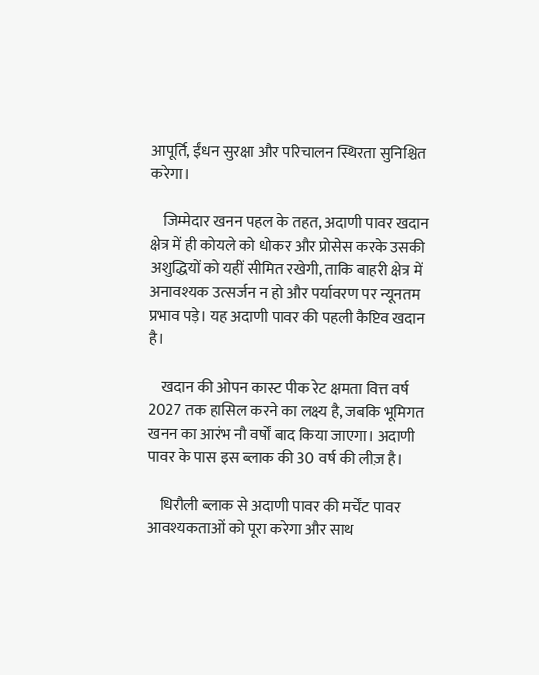आपूर्ति, ईंधन सुरक्षा और परिचालन स्थिरता सुनिश्चित करेगा।

    जिम्मेदार खनन पहल के तहत, अदाणी पावर खदान क्षेत्र में ही कोयले को धोकर और प्रोसेस करके उसकी अशुद्धियों को यहीं सीमित रखेगी, ताकि बाहरी क्षेत्र में अनावश्यक उत्सर्जन न हो और पर्यावरण पर न्यूनतम प्रभाव पड़े। यह अदाणी पावर की पहली कैप्टिव खदान है।

    खदान की ओपन कास्ट पीक रेट क्षमता वित्त वर्ष 2027 तक हासिल करने का लक्ष्य है, जबकि भूमिगत खनन का आरंभ नौ वर्षों बाद किया जाएगा। अदाणी पावर के पास इस ब्लाक की 30 वर्ष की लीज़ है।

    धिरौली ब्लाक से अदाणी पावर की मर्चेंट पावर आवश्यकताओं को पूरा करेगा और साथ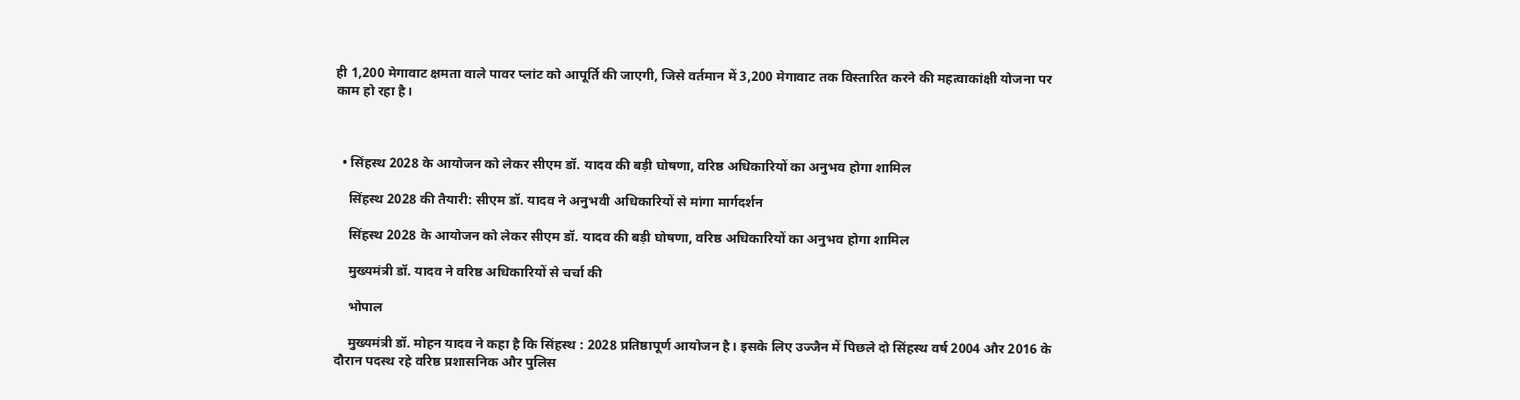ही 1,200 मेगावाट क्षमता वाले पावर प्लांट को आपूर्ति की जाएगी, जिसे वर्तमान में 3,200 मेगावाट तक विस्तारित करने की महत्वाकांक्षी योजना पर काम हो रहा है।



  • सिंहस्थ 2028 के आयोजन को लेकर सीएम डॉ. यादव की बड़ी घोषणा, वरिष्ठ अधिकारियों का अनुभव होगा शामिल

    सिंहस्थ 2028 की तैयारी: सीएम डॉ. यादव ने अनुभवी अधिकारियों से मांगा मार्गदर्शन

    सिंहस्थ 2028 के आयोजन को लेकर सीएम डॉ. यादव की बड़ी घोषणा, वरिष्ठ अधिकारियों का अनुभव होगा शामिल

    मुख्यमंत्री डॉ. यादव ने वरिष्ठ अधिकारियों से चर्चा की

    भोपाल

    मुख्यमंत्री डॉ. मोहन यादव ने कहा है कि सिंहस्थ : 2028 प्रतिष्ठापूर्ण आयोजन है। इसके लिए उज्जैन में पिछले दो सिंहस्थ वर्ष 2004 और 2016 के दौरान पदस्थ रहे वरिष्ठ प्रशासनिक और पुलिस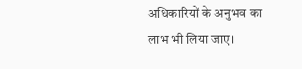अधिकारियों के अनुभव का लाभ भी लिया जाए।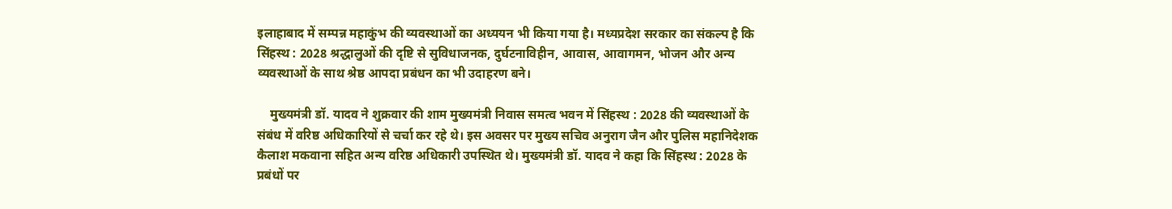इलाहाबाद में सम्पन्न महाकुंभ की व्यवस्थाओं का अध्ययन भी किया गया है। मध्यप्रदेश सरकार का संकल्प है कि सिंहस्थ : 2028 श्रद्धालुओं की दृष्टि से सुविधाजनक, दुर्घटनाविहीन, आवास, आवागमन, भोजन और अन्य व्यवस्थाओं के साथ श्रेष्ठ आपदा प्रबंधन का भी उदाहरण बने।

    मुख्यमंत्री डॉ. यादव ने शुक्रवार की शाम मुख्यमंत्री निवास समत्व भवन में सिंहस्थ : 2028 की व्यवस्थाओं के संबंध में वरिष्ठ अधिकारियों से चर्चा कर रहे थे। इस अवसर पर मुख्य सचिव अनुराग जैन और पुलिस महानिदेशक कैलाश मकवाना सहित अन्य वरिष्ठ अधिकारी उपस्थित थे। मुख्यमंत्री डॉ. यादव ने कहा कि सिंहस्थ : 2028 के प्रबंधों पर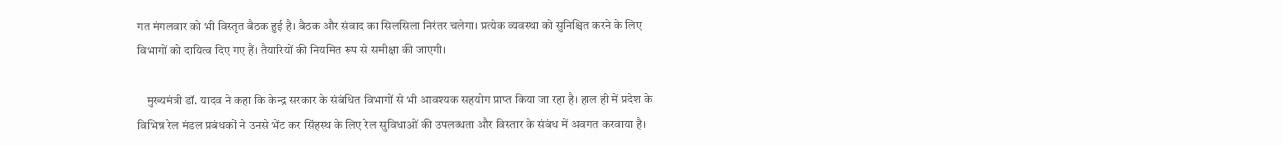गत मंगलवार को भी विस्तृत बैठक हुई है। बैठक और संवाद का सिलसिला निरंतर चलेगा। प्रत्येक व्यवस्था को सुनिश्चित करने के लिए विभागों को दायित्व दिए गए हैं। तैयारियों की नियमित रूप से समीक्षा की जाएगी।

    मुख्यमंत्री डॉ. यादव ने कहा कि केन्द्र सरकार के संबंधित विभागों से भी आवश्यक सहयोग प्राप्त किया जा रहा है। हाल ही में प्रदेश के विभिन्न रेल मंडल प्रबंधकों ने उनसे भेंट कर सिंहस्थ के लिए रेल सुविधाओं की उपलब्धता और विस्तार के संबंध में अवगत करवाया है।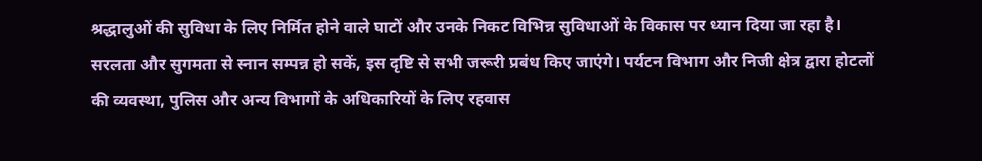श्रद्धालुओं की सुविधा के लिए निर्मित होने वाले घाटों और उनके निकट विभिन्न सुविधाओं के विकास पर ध्यान दिया जा रहा है। सरलता और सुगमता से स्नान सम्पन्न हो सकें, इस दृष्टि से सभी जरूरी प्रबंध किए जाएंगे। पर्यटन विभाग और निजी क्षेत्र द्वारा होटलों की व्यवस्था, पुलिस और अन्य विभागों के अधिकारियों के लिए रहवास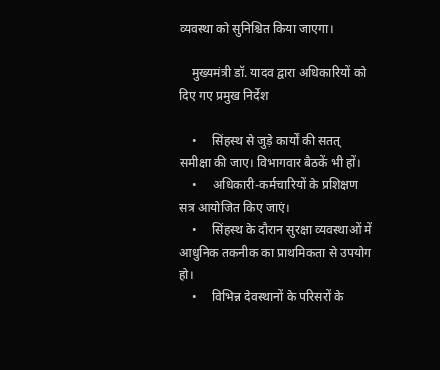व्यवस्था को सुनिश्चित किया जाएगा।

    मुख्यमंत्री डॉ. यादव द्वारा अधिकारियों को दिए गए प्रमुख निर्देश

    •     सिंहस्थ से जुड़े कार्यों की सतत् समीक्षा की जाए। विभागवार बैठकें भी हों।
    •     अधिकारी-कर्मचारियों के प्रशिक्षण सत्र आयोजित किए जाएं।
    •     सिंहस्थ के दौरान सुरक्षा व्यवस्थाओं में आधुनिक तकनीक का प्राथमिकता से उपयोग हो।
    •     विभिन्न देवस्थानों के परिसरों के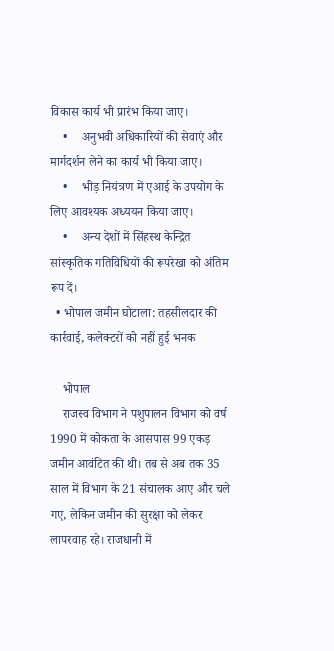विकास कार्य भी प्रारंभ किया जाए।
    •     अनुभवी अधिकारियों की सेवाएं और मार्गदर्शन लेने का कार्य भी किया जाए।
    •     भीड़ नियंत्रण में एआई के उपयोग के लिए आवश्यक अध्ययन किया जाए।
    •     अन्य देशों में सिंहस्थ केन्द्रित सांस्कृतिक गतिविधियों की रूपरेखा को अंतिम रूप दें।
  • भोपाल जमीन घोटाला: तहसीलदार की कार्रवाई, कलेक्टरों को नहीं हुई भनक

    भोपाल
    राजस्व विभाग ने पशुपालन विभाग को वर्ष 1990 में कोकता के आसपास 99 एकड़ जमीन आवंटित की थी। तब से अब तक 35 साल में विभाग के 21 संचालक आए और चले गए, लेकिन जमीन की सुरक्षा को लेकर लापरवाह रहे। राजधानी में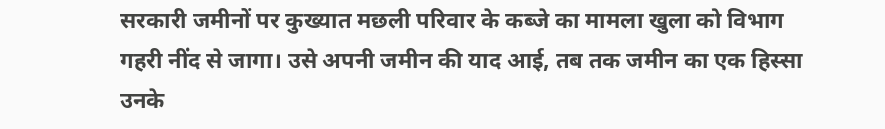सरकारी जमीनों पर कुख्यात मछली परिवार के कब्जे का मामला खुला को विभाग गहरी नींद से जागा। उसे अपनी जमीन की याद आई, तब तक जमीन का एक हिस्सा उनके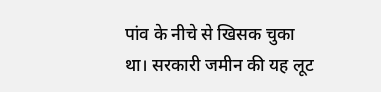पांव के नीचे से खिसक चुका था। सरकारी जमीन की यह लूट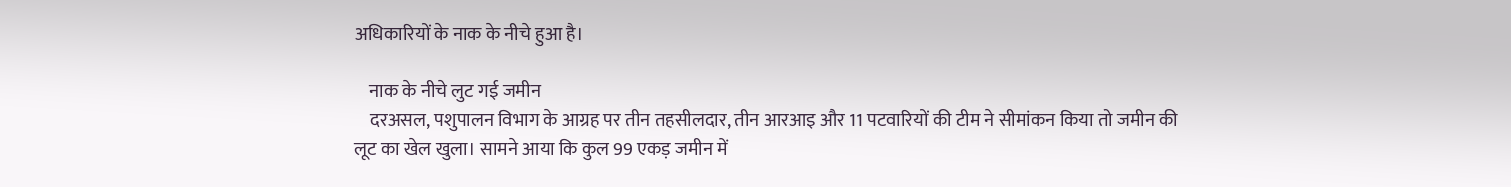अधिकारियों के नाक के नीचे हुआ है।

    नाक के नीचे लुट गई जमीन
    दरअसल, पशुपालन विभाग के आग्रह पर तीन तहसीलदार, तीन आरआइ और 11 पटवारियों की टीम ने सीमांकन किया तो जमीन की लूट का खेल खुला। सामने आया कि कुल 99 एकड़ जमीन में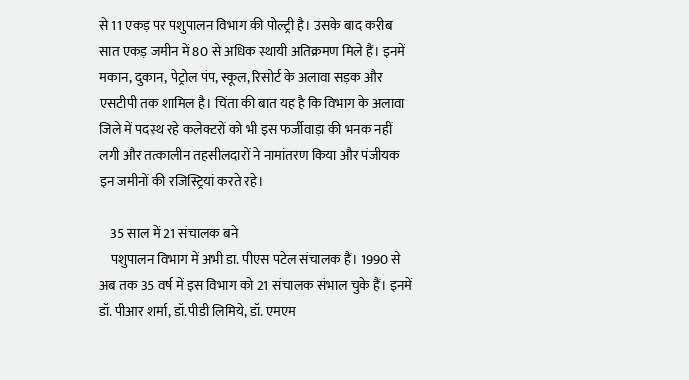से 11 एकड़ पर पशुपालन विभाग की पोल्ट्री है। उसके बाद करीब सात एकड़ जमीन में 80 से अधिक स्थायी अतिक्रमण मिले हैं। इनमें मकान, दुकान, पेट्रोल पंप, स्कूल, रिसोर्ट के अलावा सड़क और एसटीपी तक शामिल है। चिंता की बात यह है कि विभाग के अलावा जिले में पदस्थ रहे कलेक्टरों को भी इस फर्जीवाड़ा की भनक नहीं लगी और तत्कालीन तहसीलदारों ने नामांतरण किया और पंजीयक इन जमीनों की रजिस्ट्रियां करते रहे।

    35 साल में 21 संचालक बने
    पशुपालन विभाग में अभी डा. पीएस पटेल संचालक हैं। 1990 से अब तक 35 वर्ष में इस विभाग को 21 संचालक संभाल चुके हैं। इनमें डॉ. पीआर शर्मा, डॉ.पीडी लिमिये, डॉ. एमएम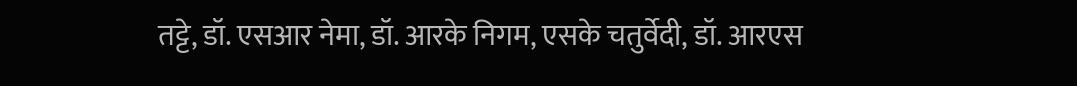तट्टे, डॉ. एसआर नेमा, डॉ. आरके निगम, एसके चतुर्वेदी, डॉ. आरएस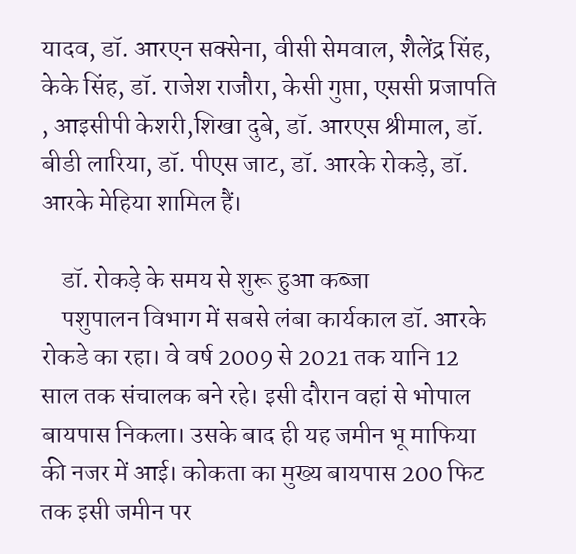यादव, डॉ. आरएन सक्सेना, वीसी सेमवाल, शैलेंद्र सिंह, केके सिंह, डॉ. राजेश राजौरा, केसी गुप्ता, एससी प्रजापति , आइसीपी केशरी,शिखा दुबे, डॉ. आरएस श्रीमाल, डॉ. बीडी लारिया, डॉ. पीएस जाट, डॉ. आरके रोकड़े, डॉ. आरके मेहिया शामिल हैं।

    डॉ. रोकड़े के समय से शुरू हुआ कब्जा
    पशुपालन विभाग में सबसे लंबा कार्यकाल डॉ. आरके रोकडे का रहा। वे वर्ष 2009 से 2021 तक यानि 12 साल तक संचालक बने रहे। इसी दौरान वहां से भोपाल बायपास निकला। उसके बाद ही यह जमीन भू माफिया की नजर में आई। कोकता का मुख्य बायपास 200 फिट तक इसी जमीन पर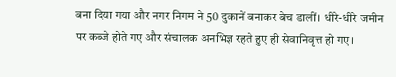बना दिया गया और नगर निगम ने 50 दुकानें बनाकर बेच डालीं। धीरे-धीरे जमीन पर कब्जे होते गए और संचालक अनभिज्ञ रहते हुए ही सेवानिवृत्त हो गए।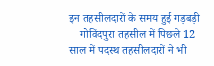इन तहसीलदारों के समय हुई गड़बड़ी
    गोविंदपुरा तहसील में पिछले 12 साल में पदस्थ तहसीलदारों ने भी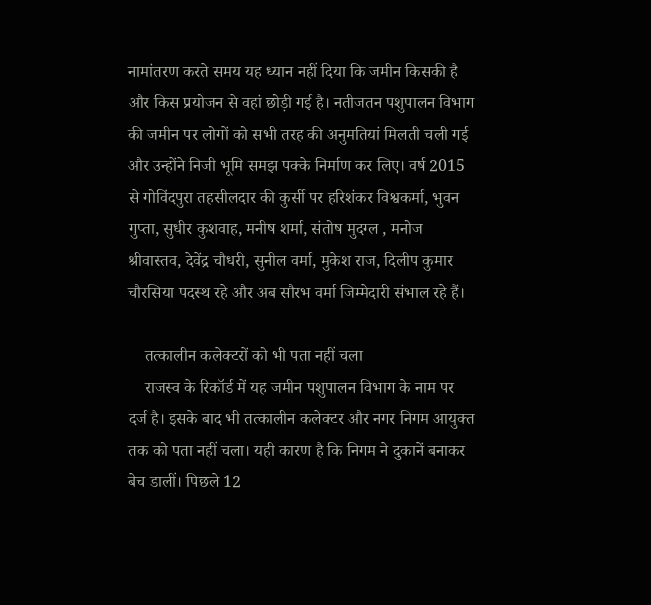नामांतरण करते समय यह ध्यान नहीं दिया कि जमीन किसकी है और किस प्रयोजन से वहां छोड़ी गई है। नतीजतन पशुपालन विभाग की जमीन पर लोगों को सभी तरह की अनुमतियां मिलती चली गई और उन्होंने निजी भूमि समझ पक्के निर्माण कर लिए। वर्ष 2015 से गोविंदपुरा तहसीलदार की कुर्सी पर हरिशंकर विश्वकर्मा, भुवन गुप्ता, सुधीर कुशवाह, मनीष शर्मा, संतोष मुदग्ल , मनोज श्रीवास्तव, देवेंद्र चौधरी, सुनील वर्मा, मुकेश राज, दिलीप कुमार चौरसिया पदस्थ रहे और अब सौरभ वर्मा जिम्मेदारी संभाल रहे हैं।

    तत्कालीन कलेक्टरों को भी पता नहीं चला
    राजस्व के रिकॉर्ड में यह जमीन पशुपालन विभाग के नाम पर दर्ज है। इसके बाद भी तत्कालीन कलेक्टर और नगर निगम आयुक्त तक को पता नहीं चला। यही कारण है कि निगम ने दुकानें बनाकर बेच डालीं। पिछले 12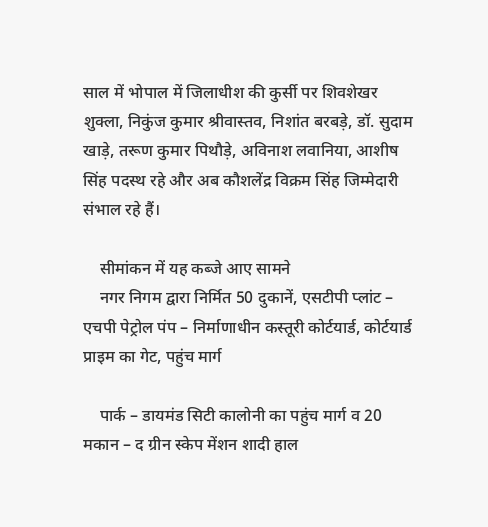साल में भोपाल में जिलाधीश की कुर्सी पर शिवशेखर शुक्ला, निकुंज कुमार श्रीवास्तव, निशांत बरबड़े, डॉ. सुदाम खाड़े, तरूण कुमार पिथौड़े, अविनाश लवानिया, आशीष सिंह पदस्थ रहे और अब कौशलेंद्र विक्रम सिंह जिम्मेदारी संभाल रहे हैं।

    सीमांकन में यह कब्जे आए सामने
    नगर निगम द्वारा निर्मित 50 दुकानें, एसटीपी प्लांट – एचपी पेट्रोल पंप – निर्माणाधीन कस्तूरी कोर्टयार्ड, कोर्टयार्ड प्राइम का गेट, पहुंच मार्ग

    पार्क – डायमंड सिटी कालोनी का पहुंच मार्ग व 20 मकान – द ग्रीन स्केप मेंशन शादी हाल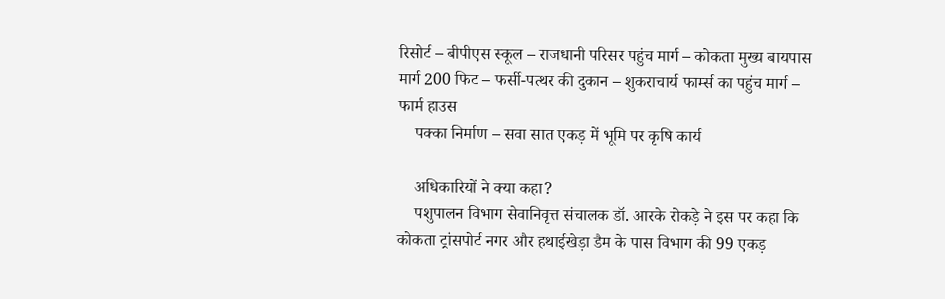रिसोर्ट – बीपीएस स्कूल – राजधानी परिसर पहुंच मार्ग – कोकता मुख्य बायपास मार्ग 200 फिट – फर्सी-पत्थर की दुकान – शुकराचार्य फार्म्स का पहुंच मार्ग – फार्म हाउस
    पक्का निर्माण – सवा सात एकड़ में भूमि पर कृषि कार्य

    अधिकारियों ने क्या कहा?
    पशुपालन विभाग सेवानिवृत्त संचालक डॉ. आरके रोकड़े ने इस पर कहा कि कोकता ट्रांसपोर्ट नगर और हथाईखेड़ा डैम के पास विभाग की 99 एकड़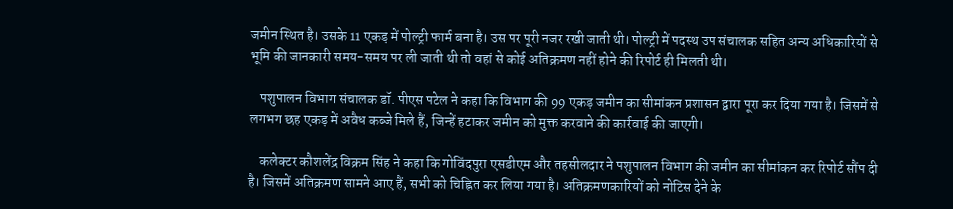जमीन स्थित है। उसके 11 एकड़ में पोल्ट्री फार्म बना है। उस पर पूरी नजर रखी जाती थी। पोल्ट्री में पदस्थ उप संचालक सहित अन्य अधिकारियों से भूमि की जानकारी समय-समय पर ली जाती थी तो वहां से कोई अतिक्रमण नहीं होने की रिपोर्ट ही मिलती थी।

    पशुपालन विभाग संचालक डॉ. पीएस पटेल ने कहा कि विभाग की 99 एकड़ जमीन का सीमांकन प्रशासन द्वारा पूरा कर दिया गया है। जिसमें से लगभग छह एकड़ में अवैध कब्जे मिले हैं, जिन्हें हटाकर जमीन को मुक्त करवाने की कार्रवाई की जाएगी।

    कलेक्टर कौशलेंद्र विक्रम सिंह ने कहा कि गोविंदपुरा एसडीएम और तहसीलदार ने पशुपालन विभाग की जमीन का सीमांकन कर रिपोर्ट सौंप दी है। जिसमें अतिक्रमण सामने आए हैं, सभी को चिह्नित कर लिया गया है। अतिक्रमणकारियों को नोटिस देने के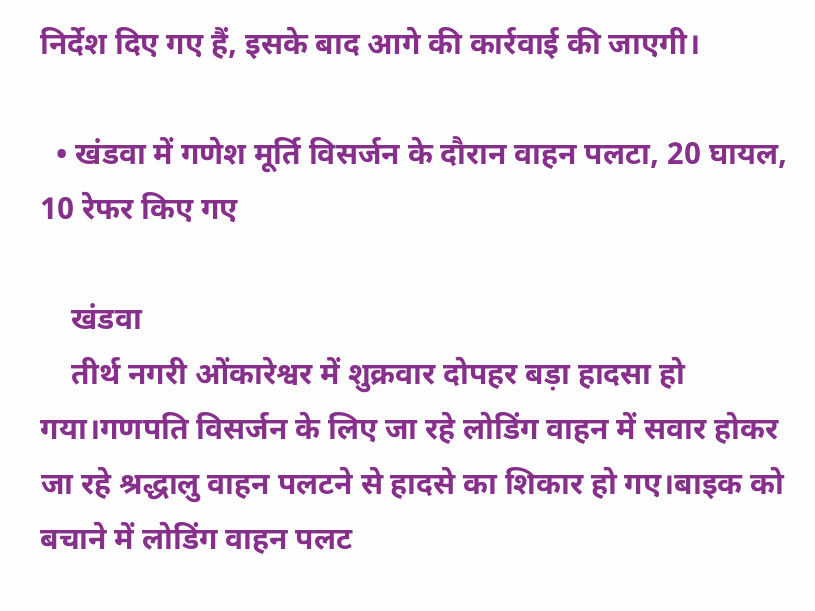निर्देश दिए गए हैं, इसके बाद आगे की कार्रवाई की जाएगी।

  • खंडवा में गणेश मूर्ति विसर्जन के दौरान वाहन पलटा, 20 घायल, 10 रेफर किए गए

    खंडवा
    तीर्थ नगरी ओंकारेश्वर में शुक्रवार दोपहर बड़ा हादसा हो गया।गणपति विसर्जन के लिए जा रहे लोडिंग वाहन में सवार होकर जा रहे श्रद्धालु वाहन पलटने से हादसे का शिकार हो गए।बाइक को बचाने में लोडिंग वाहन पलट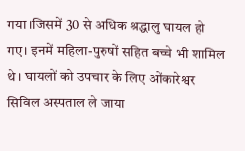गया।जिसमें 30 से अधिक श्रद्धालु घायल हो गए। इनमें महिला-पुरुषों सहित बच्चे भी शामिल थे। घायलों को उपचार के लिए ओंकारेश्वर सिविल अस्पताल ले जाया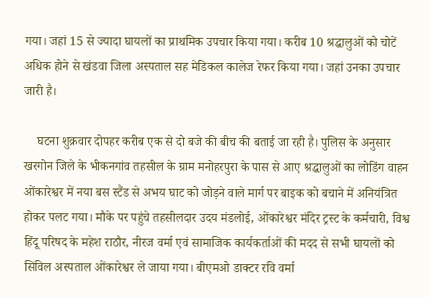गया। जहां 15 से ज्यादा घायलों का प्राथमिक उपचार किया गया। करीब 10 श्रद्धालुओं को चोटें अधिक होने से खंडवा जिला अस्पताल सह मेडिकल कालेज रेफर किया गया। जहां उनका उपचार जारी है।

    घटना शुक्रवार दोपहर करीब एक से दो बजे की बीच की बताई जा रही है। पुलिस के अनुसार खरगोन जिले के भीकनगांव तहसील के ग्राम मनोहरपुरा के पास से आए श्रद्धालुओं का लोडिंग वाहन ओंकारेश्वर में नया बस स्टैंड से अभय घाट को जोड़ने वाले मार्ग पर बाइक को बचाने में अनियंत्रित होकर पलट गया। मौके पर पहुंचे तहसीलदार उदय मंडलोई, ओंकारेश्वर मंदिर ट्रस्ट के कर्मचारी, विश्व हिंदू परिषद के महेश राठौर, नीरज वर्मा एवं सामाजिक कार्यकर्ताओं की मदद से सभी घायलों को सिविल अस्पताल ओंकारेश्वर ले जाया गया। बीएमओ डाक्टर रवि वर्मा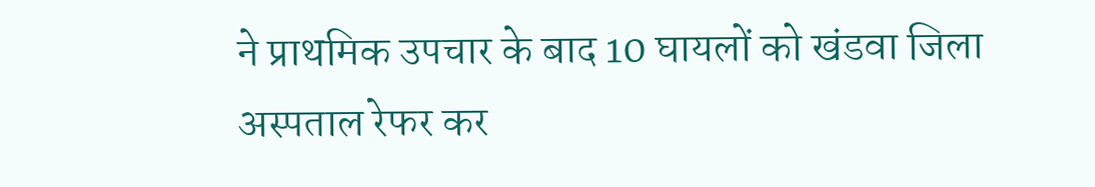ने प्राथमिक उपचार के बाद 10 घायलों को खंडवा जिला अस्पताल रेफर कर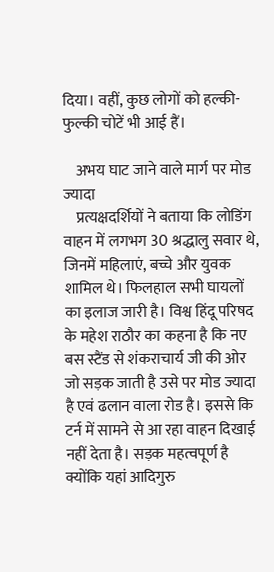दिया। वहीं, कुछ लोगों को हल्की-फुल्की चोटें भी आई हैं।

    अभय घाट जाने वाले मार्ग पर मोड ज्यादा
    प्रत्यक्षदर्शियों ने बताया कि लोडिंग वाहन में लगभग 30 श्रद्धालु सवार थे, जिनमें महिलाएं, बच्चे और युवक शामिल थे। फिलहाल सभी घायलों का इलाज जारी है। विश्व हिंदू परिषद के महेश राठौर का कहना है कि नए बस स्टैंड से शंकराचार्य जी की ओर जो सड़क जाती है उसे पर मोड ज्यादा है एवं ढलान वाला रोड है। इससे कि टर्न में सामने से आ रहा वाहन दिखाई नहीं देता है। सड़क महत्वपूर्ण है क्योंकि यहां आदिगुरु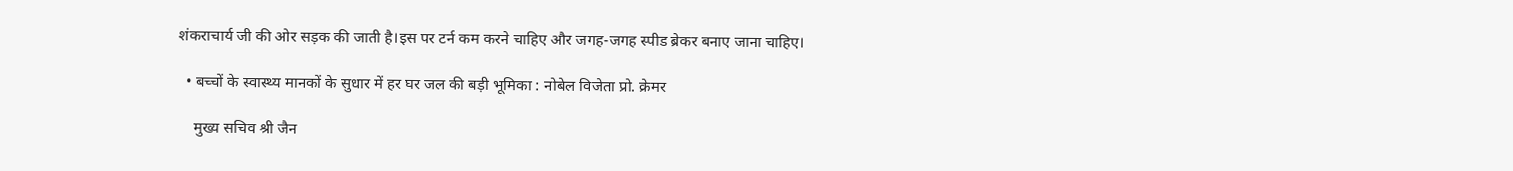शंकराचार्य जी की ओर सड़क की जाती है।इस पर टर्न कम करने चाहिए और जगह-जगह स्पीड ब्रेकर बनाए जाना चाहिए।

  • बच्चों के स्वास्थ्य मानकों के सुधार में हर घर जल की बड़ी भूमिका : नोबेल विजेता प्रो. क्रेमर

    मुख्य सचिव श्री जैन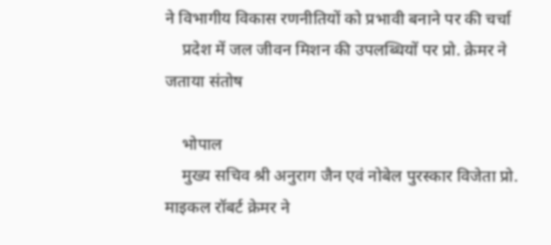ने विभागीय विकास रणनीतियों को प्रभावी बनाने पर की चर्चा
    प्रदेश में जल जीवन मिशन की उपलब्धियों पर प्रो. क्रेमर ने जताया संतोष

    भोपाल
    मुख्य सचिव श्री अनुराग जैन एवं नोबेल पुरस्कार विजेता प्रो. माइकल रॉबर्ट क्रेमर ने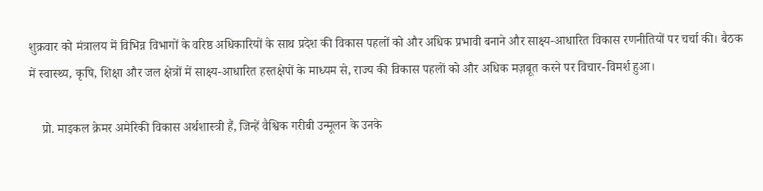शुक्रवार को मंत्रालय में विभिन्न विभागों के वरिष्ठ अधिकारियों के साथ प्रदेश की विकास पहलों को और अधिक प्रभावी बनाने और साक्ष्य-आधारित विकास रणनीतियों पर चर्चा की। बैठक में स्वास्थ्य, कृषि, शिक्षा और जल क्षेत्रों में साक्ष्य-आधारित हस्तक्षेपों के माध्यम से, राज्य की विकास पहलों को और अधिक मज़बूत करने पर विचार-विमर्श हुआ।

    प्रो. माइकल क्रेमर अमेरिकी विकास अर्थशास्त्री हैं, जिन्हें वैश्विक गरीबी उन्मूलन के उनके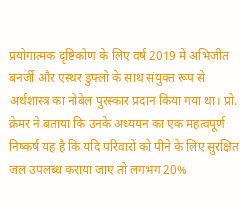प्रयोगात्मक दृष्टिकोण के लिए वर्ष 2019 में अभिजीत बनर्जी और एस्थर डुफ्लो के साथ संयुक्त रूप से अर्थशास्त्र का नोबेल पुरस्कार प्रदान किया गया था। प्रो. क्रेमर ने बताया कि उनके अध्ययन का एक महत्वपूर्ण निष्कर्ष यह है कि यदि परिवारों को पीने के लिए सुरक्षित जल उपलब्ध कराया जाए तो लगभग 20%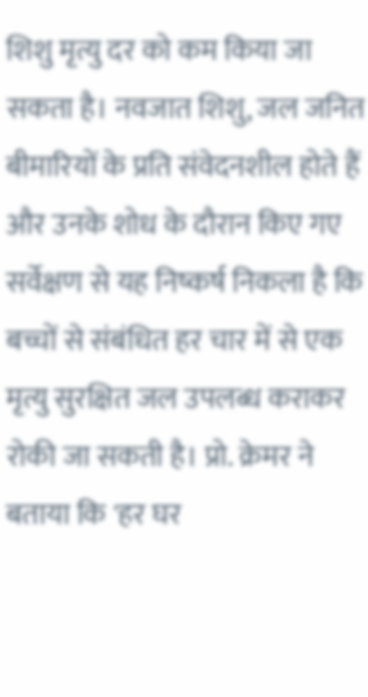शिशु मृत्यु दर को कम किया जा सकता है। नवजात शिशु, जल जनित बीमारियों के प्रति संवेदनशील होते हैं और उनके शोध के दौरान किए गए सर्वेक्षण से यह निष्कर्ष निकला है कि बच्चों से संबंधित हर चार में से एक मृत्यु सुरक्षित जल उपलब्ध कराकर रोकी जा सकती है। प्रो. क्रेमर ने बताया कि 'हर घर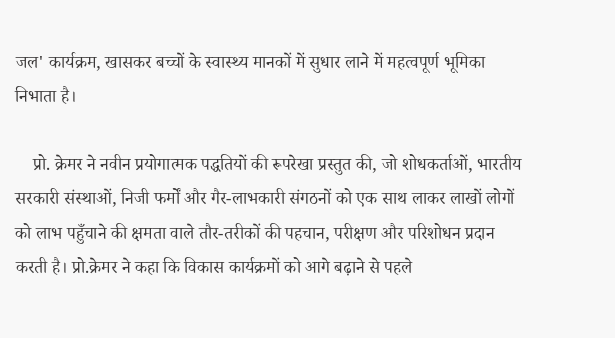जल' कार्यक्रम, खासकर बच्चों के स्वास्थ्य मानकों में सुधार लाने में महत्वपूर्ण भूमिका निभाता है।

    प्रो. क्रेमर ने नवीन प्रयोगात्मक पद्धतियों की रूपरेखा प्रस्तुत की, जो शोधकर्ताओं, भारतीय सरकारी संस्थाओं, निजी फर्मों और गैर-लाभकारी संगठनों को एक साथ लाकर लाखों लोगों को लाभ पहुँचाने की क्षमता वाले तौर-तरीकों की पहचान, परीक्षण और परिशोधन प्रदान करती है। प्रो.क्रेमर ने कहा कि विकास कार्यक्रमों को आगे बढ़ाने से पहले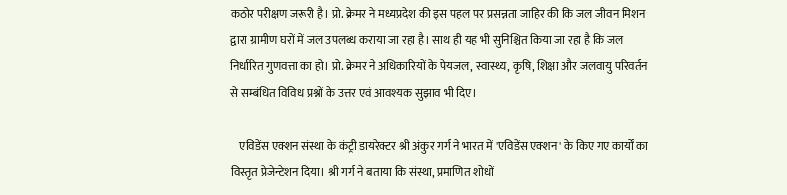कठोर परीक्षण जरूरी है। प्रो. क्रेमर ने मध्यप्रदेश की इस पहल पर प्रसन्नता जाहिर की कि जल जीवन मिशन द्वारा ग्रामीण घरों में जल उपलब्ध कराया जा रहा है। साथ ही यह भी सुनिश्चित किया जा रहा है कि जल निर्धारित गुणवत्ता का हो। प्रो. क्रेमर ने अधिकारियों के पेयजल, स्वास्थ्य, कृषि, शिक्षा और जलवायु परिवर्तन से सम्बंधित विविध प्रश्नों के उत्तर एवं आवश्यक सुझाव भी दिए।

    एविडेंस एक्शन संस्था के कंट्री डायरेक्टर श्री अंकुर गर्ग ने भारत में 'एविडेंस एक्शन' के किए गए कार्यों का विस्तृत प्रेजेन्टेशन दिया। श्री गर्ग ने बताया कि संस्था, प्रमाणित शोधों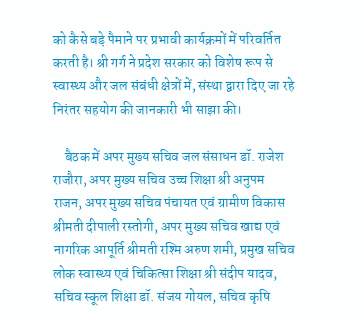को कैसे बड़े पैमाने पर प्रभावी कार्यक्रमों में परिवर्तित करती है। श्री गर्ग ने प्रदेश सरकार को विशेष रूप से स्वास्थ्य और जल संबंधी क्षेत्रों में, संस्था द्वारा दिए जा रहे निरंतर सहयोग की जानकारी भी साझा की।

    बैठक में अपर मुख्य सचिव जल संसाधन डॉ. राजेश राजौरा, अपर मुख्य सचिव उच्च शिक्षा श्री अनुपम राजन, अपर मुख्य सचिव पंचायत एवं ग्रामीण विकास श्रीमती दीपाली रस्तोगी, अपर मुख्य सचिव खाद्य एवं नागरिक आपूर्ति श्रीमती रश्मि अरुण शमी, प्रमुख सचिव लोक स्वास्थ्य एवं चिकित्सा शिक्षा श्री संदीप यादव, सचिव स्कूल शिक्षा डॉ. संजय गोयल, सचिव कृषि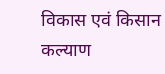विकास एवं किसान कल्याण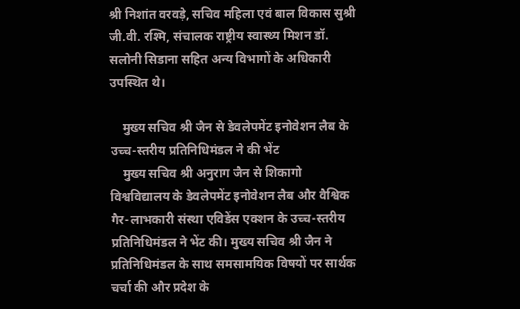श्री निशांत वरवड़े, सचिव महिला एवं बाल विकास सुश्री जी.वी. रश्मि, संचालक राष्ट्रीय स्वास्थ्य मिशन डॉ. सलोनी सिडाना सहित अन्य विभागों के अधिकारी उपस्थित थे।

    मुख्य सचिव श्री जैन से डेवलेपमेंट इनोवेशन लैब के उच्च-स्तरीय प्रतिनिधिमंडल ने की भेंट
    मुख्य सचिव श्री अनुराग जैन से शिकागो विश्वविद्यालय के डेवलेपमेंट इनोवेशन लैब और वैश्विक गैर-लाभकारी संस्था एविडेंस एक्शन के उच्च-स्तरीय प्रतिनिधिमंडल ने भेंट की। मुख्य सचिव श्री जैन ने प्रतिनिधिमंडल के साथ समसामयिक विषयों पर सार्थक चर्चा की और प्रदेश के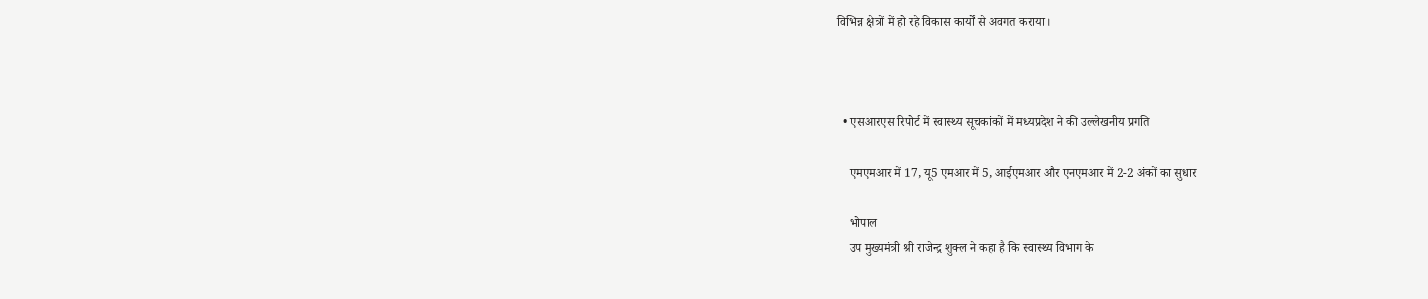विभिन्न क्षेत्रों में हो रहे विकास कार्यों से अवगत कराया।



  • एसआरएस रिपोर्ट में स्वास्थ्य सूचकांकों में मध्यप्रदेश ने की उल्लेखनीय प्रगति

    एमएमआर में 17, यू5 एमआर में 5, आईएमआर और एनएमआर में 2-2 अंकों का सुधार

    भोपाल
    उप मुख्यमंत्री श्री राजेन्द्र शुक्ल ने कहा है कि स्वास्थ्य विभाग के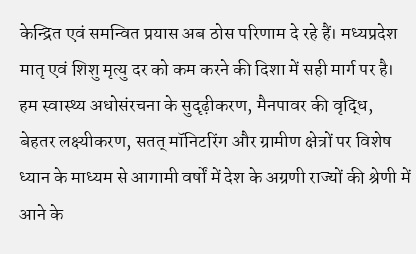केन्द्रित एवं समन्वित प्रयास अब ठोस परिणाम दे रहे हैं। मध्यप्रदेश मातृ एवं शिशु मृत्यु दर को कम करने की दिशा में सही मार्ग पर है। हम स्वास्थ्य अधोसंरचना के सुदृढ़ीकरण, मैनपावर की वृद्धि, बेहतर लक्ष्यीकरण, सतत् मॉनिटरिंग और ग्रामीण क्षेत्रों पर विशेष ध्यान के माध्यम से आगामी वर्षों में देश के अग्रणी राज्यों की श्रेणी में आने के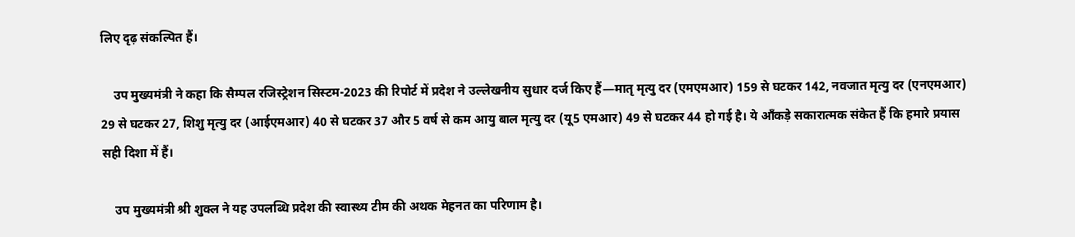लिए दृढ़ संकल्पित हैं।

    उप मुख्यमंत्री ने कहा कि सैम्पल रजिस्ट्रेशन सिस्टम-2023 की रिपोर्ट में प्रदेश ने उल्लेखनीय सुधार दर्ज किए हैं—मातृ मृत्यु दर (एमएमआर) 159 से घटकर 142, नवजात मृत्यु दर (एनएमआर) 29 से घटकर 27, शिशु मृत्यु दर (आईएमआर) 40 से घटकर 37 और 5 वर्ष से कम आयु बाल मृत्यु दर (यू5 एमआर) 49 से घटकर 44 हो गई है। ये आँकड़े सकारात्मक संकेत हैं कि हमारे प्रयास सही दिशा में हैं।

    उप मुख्यमंत्री श्री शुक्ल ने यह उपलब्धि प्रदेश की स्वास्थ्य टीम की अथक मेहनत का परिणाम है।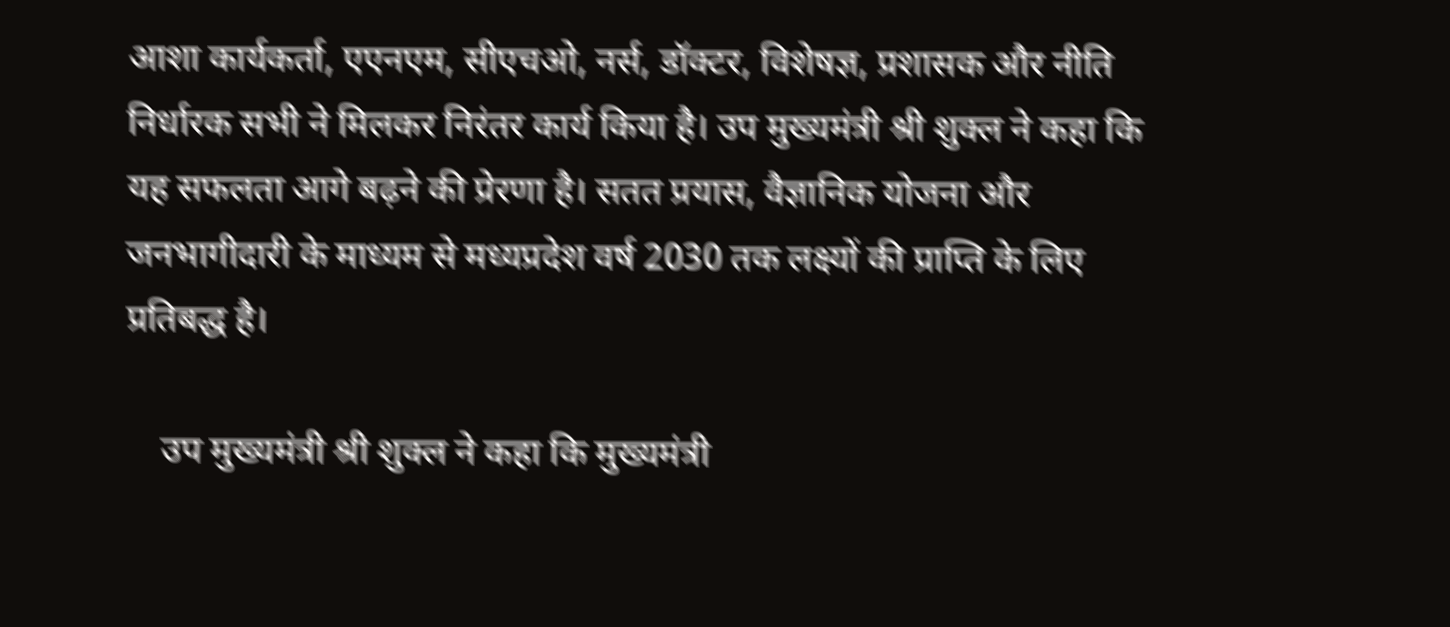आशा कार्यकर्ता, एएनएम, सीएचओ, नर्स, डॉक्टर, विशेषज्ञ, प्रशासक और नीति निर्धारक सभी ने मिलकर निरंतर कार्य किया है। उप मुख्यमंत्री श्री शुक्ल ने कहा कि यह सफलता आगे बढ़ने की प्रेरणा है। सतत प्रयास, वैज्ञानिक योजना और जनभागीदारी के माध्यम से मध्यप्रदेश वर्ष 2030 तक लक्ष्यों की प्राप्ति के लिए प्रतिबद्ध है।

    उप मुख्यमंत्री श्री शुक्ल ने कहा कि मुख्यमंत्री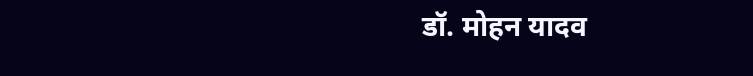डॉ. मोहन यादव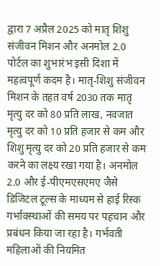द्वारा 7 अप्रैल 2025 को मातृ शिशु संजीवन मिशन और अनमोल 2.0 पोर्टल का शुभारंभ इसी दिशा में महत्वपूर्ण कदम है। मातृ-शिशु संजीवन मिशन के तहत वर्ष 2030 तक मातृ मृत्यु दर को 80 प्रति लाख, नवजात मृत्यु दर को 10 प्रति हजार से कम और शिशु मृत्यु दर को 20 प्रति हजार से कम करने का लक्ष्य रखा गया है। अनमोल 2.0 और ई-पीएमएसएमए जैसे डिजिटल टूल्स के माध्यम से हाई रिस्क गर्भावस्थाओं की समय पर पहचान और प्रबंधन किया जा रहा है। गर्भवती महिलाओं की नियमित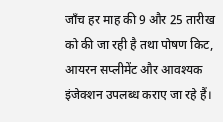जाँच हर माह की 9 और 25 तारीख को की जा रही है तथा पोषण किट, आयरन सप्लीमेंट और आवश्यक इंजेक्शन उपलब्ध कराए जा रहे हैं।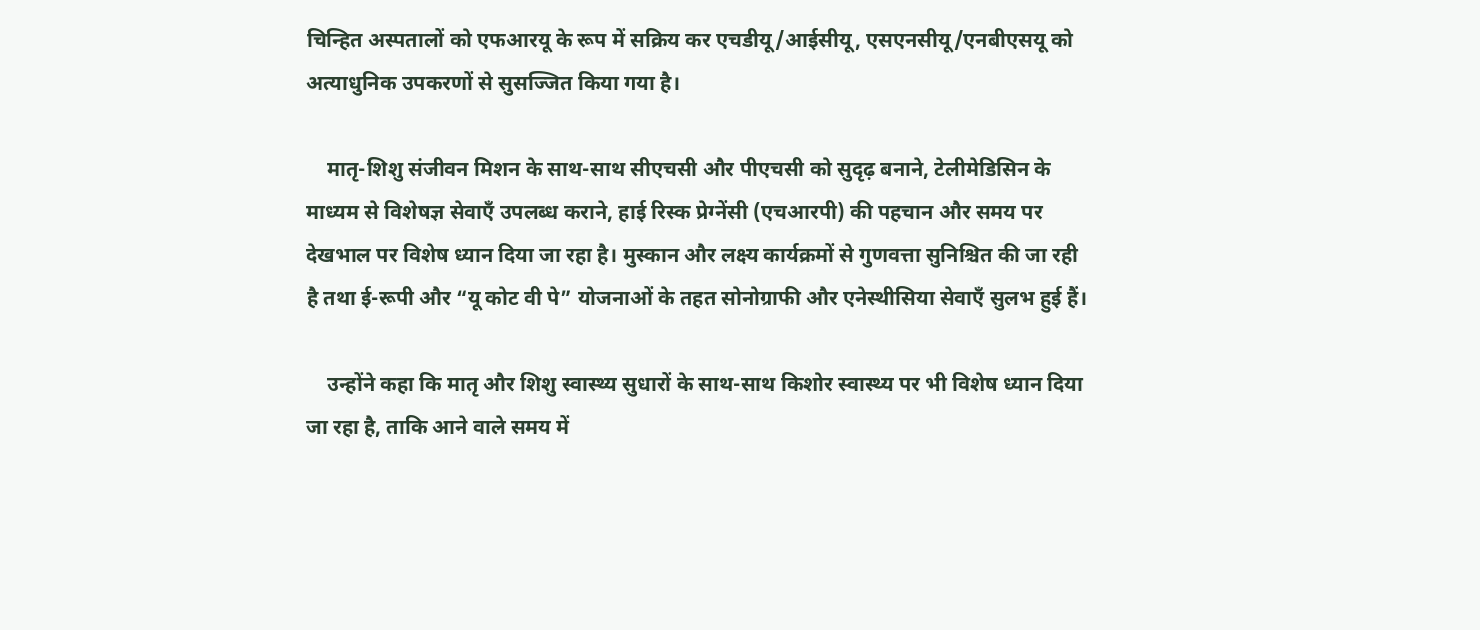चिन्हित अस्पतालों को एफआरयू के रूप में सक्रिय कर एचडीयू/आईसीयू, एसएनसीयू/एनबीएसयू को अत्याधुनिक उपकरणों से सुसज्जित किया गया है।

    मातृ-शिशु संजीवन मिशन के साथ-साथ सीएचसी और पीएचसी को सुदृढ़ बनाने, टेलीमेडिसिन के माध्यम से विशेषज्ञ सेवाएँ उपलब्ध कराने, हाई रिस्क प्रेग्नेंसी (एचआरपी) की पहचान और समय पर देखभाल पर विशेष ध्यान दिया जा रहा है। मुस्कान और लक्ष्य कार्यक्रमों से गुणवत्ता सुनिश्चित की जा रही है तथा ई-रूपी और “यू कोट वी पे” योजनाओं के तहत सोनोग्राफी और एनेस्थीसिया सेवाएँ सुलभ हुई हैं।

    उन्होंने कहा कि मातृ और शिशु स्वास्थ्य सुधारों के साथ-साथ किशोर स्वास्थ्य पर भी विशेष ध्यान दिया जा रहा है, ताकि आने वाले समय में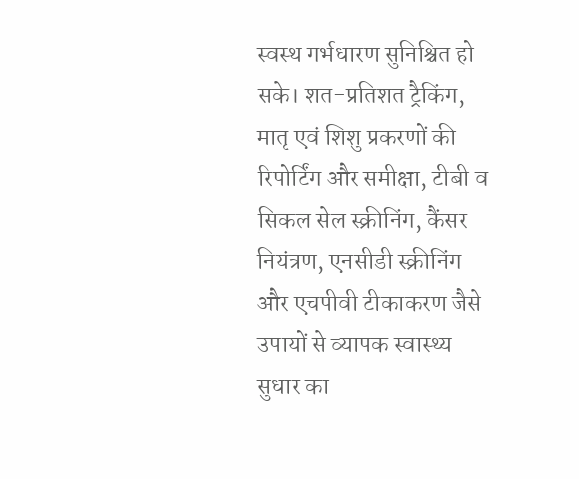स्वस्थ गर्भधारण सुनिश्चित हो सके। शत-प्रतिशत ट्रैकिंग, मातृ एवं शिशु प्रकरणों की रिपोर्टिंग और समीक्षा, टीबी व सिकल सेल स्क्रीनिंग, कैंसर नियंत्रण, एनसीडी स्क्रीनिंग और एचपीवी टीकाकरण जैसे उपायों से व्यापक स्वास्थ्य सुधार का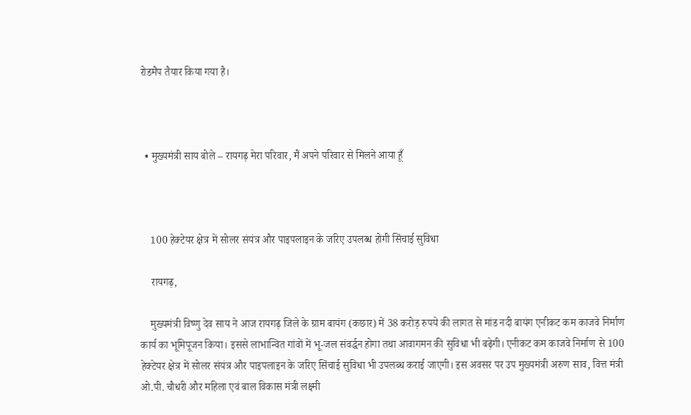रोडमैप तैयार किया गया है।



  • मुख्यमंत्री साय बोले – रायगढ़ मेरा परिवार, मैं अपने परिवार से मिलने आया हूँ



    100 हेक्टेयर क्षेत्र में सोलर संयंत्र और पाइपलाइन के जरिए उपलब्ध होगी सिंचाई सुविधा

    रायगढ़,

    मुख्यमंत्री विष्णु देव साय ने आज रायगढ़ जिले के ग्राम बायंग (कछार) में 38 करोड़ रुपये की लागत से मांड नदी बायंग एनीकट कम काजवे निर्माण कार्य का भूमिपूजन किया। इससे लाभान्वित गांवों में भू-जल संवर्द्धन होगा तथा आवागमन की सुविधा भी बढ़ेगी। एनीकट कम काजवे निर्माण से 100 हेक्टेयर क्षेत्र में सोलर संयंत्र और पाइपलाइन के जरिए सिंचाई सुविधा भी उपलब्ध कराई जाएगी। इस अवसर पर उप मुख्यमंत्री अरुण साव, वित्त मंत्री ओ.पी. चौधरी और महिला एवं बाल विकास मंत्री लक्ष्मी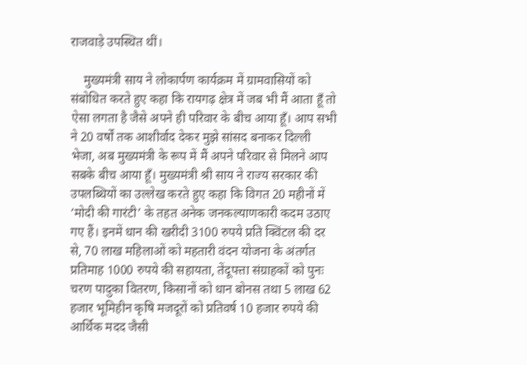राजवाड़े उपस्थित थीं।

    मुख्यमंत्री साय ने लोकार्पण कार्यक्रम में ग्रामवासियों को संबोधित करते हुए कहा कि रायगढ़ क्षेत्र में जब भी मैं आता हूँ तो ऐसा लगता है जैसे अपने ही परिवार के बीच आया हूँ। आप सभी ने 20 वर्षों तक आशीर्वाद देकर मुझे सांसद बनाकर दिल्ली भेजा, अब मुख्यमंत्री के रूप में मैं अपने परिवार से मिलने आप सबके बीच आया हूँ। मुख्यमंत्री श्री साय ने राज्य सरकार की उपलब्धियों का उल्लेख करते हुए कहा कि विगत 20 महीनों में ‘मोदी की गारंटी’ के तहत अनेक जनकल्याणकारी कदम उठाए गए हैं। इनमें धान की खरीदी 3100 रुपये प्रति क्विंटल की दर से, 70 लाख महिलाओं को महतारी वंदन योजना के अंतर्गत प्रतिमाह 1000 रुपये की सहायता, तेंदूपत्ता संग्राहकों को पुनः चरण पादुका वितरण, किसानों को धान बोनस तथा 5 लाख 62 हजार भूमिहीन कृषि मजदूरों को प्रतिवर्ष 10 हजार रुपये की आर्थिक मदद जैसी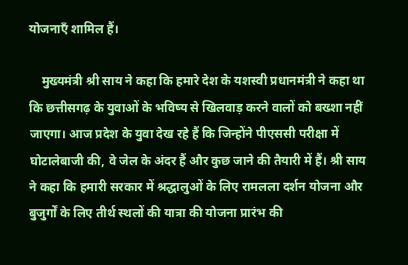योजनाएँ शामिल हैं।

    मुख्यमंत्री श्री साय ने कहा कि हमारे देश के यशस्वी प्रधानमंत्री ने कहा था कि छत्तीसगढ़ के युवाओं के भविष्य से खिलवाड़ करने वालों को बख्शा नहीं जाएगा। आज प्रदेश के युवा देख रहे हैं कि जिन्होंने पीएससी परीक्षा में घोटालेबाजी की, वे जेल के अंदर हैं और कुछ जाने की तैयारी में हैं। श्री साय ने कहा कि हमारी सरकार में श्रद्धालुओं के लिए रामलला दर्शन योजना और बुजुर्गों के लिए तीर्थ स्थलों की यात्रा की योजना प्रारंभ की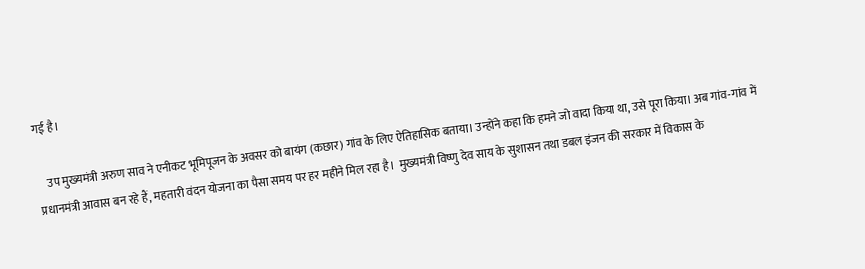गई है।

    उप मुख्यमंत्री अरुण साव ने एनीकट भूमिपूजन के अवसर को बायंग (कछार) गांव के लिए ऐतिहासिक बताया। उन्होंने कहा कि हमने जो वादा किया था, उसे पूरा किया। अब गांव-गांव में प्रधानमंत्री आवास बन रहे हैं, महतारी वंदन योजना का पैसा समय पर हर महीने मिल रहा है।  मुख्यमंत्री विष्णु देव साय के सुशासन तथा डबल इंजन की सरकार में विकास के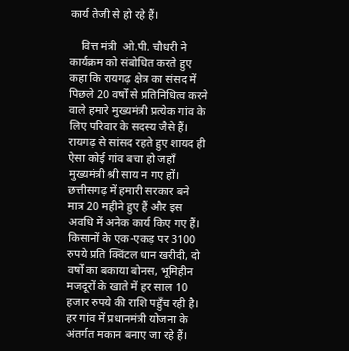कार्य तेजी से हो रहे हैं।

    वित्त मंत्री  ओ.पी. चौधरी ने कार्यक्रम को संबोधित करते हुए कहा कि रायगढ़ क्षेत्र का संसद में पिछले 20 वर्षों से प्रतिनिधित्व करने वाले हमारे मुख्यमंत्री प्रत्येक गांव के लिए परिवार के सदस्य जैसे हैं। रायगढ़ से सांसद रहते हुए शायद ही ऐसा कोई गांव बचा हो जहाँ मुख्यमंत्री श्री साय न गए हों। छत्तीसगढ़ में हमारी सरकार बने मात्र 20 महीने हुए हैं और इस अवधि में अनेक कार्य किए गए हैं। किसानों के एक-एकड़ पर 3100 रुपये प्रति क्विंटल धान खरीदी, दो वर्षों का बकाया बोनस, भूमिहीन मजदूरों के खाते में हर साल 10 हजार रुपये की राशि पहुँच रही है। हर गांव में प्रधानमंत्री योजना के अंतर्गत मकान बनाए जा रहे हैं।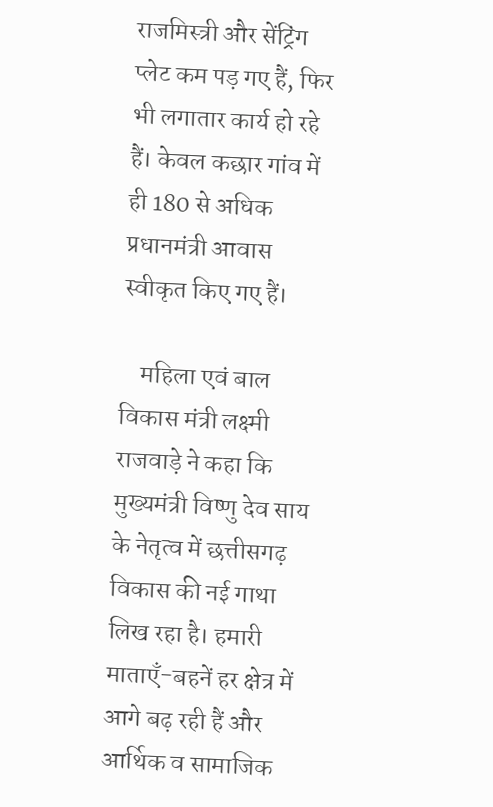राजमिस्त्री और सेंट्रिंग प्लेट कम पड़ गए हैं, फिर भी लगातार कार्य हो रहे हैं। केवल कछार गांव में ही 180 से अधिक प्रधानमंत्री आवास स्वीकृत किए गए हैं।

    महिला एवं बाल विकास मंत्री लक्ष्मी राजवाड़े ने कहा कि मुख्यमंत्री विष्णु देव साय के नेतृत्व में छत्तीसगढ़ विकास की नई गाथा लिख रहा है। हमारी माताएँ-बहनें हर क्षेत्र में आगे बढ़ रही हैं और आर्थिक व सामाजिक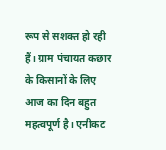रूप से सशक्त हो रही हैं। ग्राम पंचायत कछार के किसानों के लिए आज का दिन बहुत महत्वपूर्ण है। एनीकट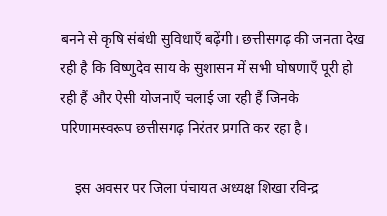बनने से कृषि संबंधी सुविधाएँ बढ़ेंगी। छत्तीसगढ़ की जनता देख रही है कि विष्णुदेव साय के सुशासन में सभी घोषणाएँ पूरी हो रही हैं और ऐसी योजनाएँ चलाई जा रही हैं जिनके परिणामस्वरूप छत्तीसगढ़ निरंतर प्रगति कर रहा है।

    इस अवसर पर जिला पंचायत अध्यक्ष शिखा रविन्द्र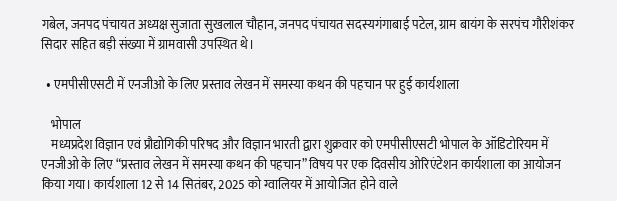गबेल, जनपद पंचायत अध्यक्ष सुजाता सुखलाल चौहान, जनपद पंचायत सदस्यगंगाबाई पटेल, ग्राम बायंग के सरपंच गौरीशंकर सिदार सहित बड़ी संख्या में ग्रामवासी उपस्थित थे।

  • एमपीसीएसटी में एनजीओ के लिए प्रस्ताव लेखन में समस्या कथन की पहचान पर हुई कार्यशाला

    भोपाल
    मध्यप्रदेश विज्ञान एवं प्रौद्योगिकी परिषद और विज्ञान भारती द्वारा शुक्रवार को एमपीसीएसटी भोपाल के ऑडिटोरियम में एनजीओ के लिए “प्रस्ताव लेखन में समस्या कथन की पहचान” विषय पर एक दिवसीय ओरिएंटेशन कार्यशाला का आयोजन किया गया। कार्यशाला 12 से 14 सितंबर, 2025 को ग्वालियर में आयोजित होने वाले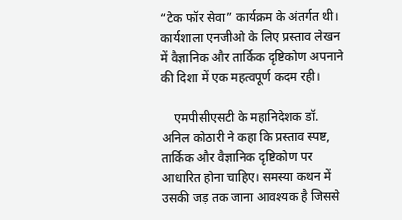“टेक फॉर सेवा” कार्यक्रम के अंतर्गत थी। कार्यशाला एनजीओ के लिए प्रस्ताव लेखन में वैज्ञानिक और तार्किक दृष्टिकोण अपनाने की दिशा में एक महत्वपूर्ण कदम रही।

    एमपीसीएसटी के महानिदेशक डॉ. अनिल कोठारी ने कहा कि प्रस्ताव स्पष्ट, तार्किक और वैज्ञानिक दृष्टिकोण पर आधारित होना चाहिए। समस्या कथन में उसकी जड़ तक जाना आवश्यक है जिससे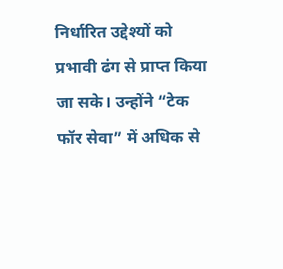निर्धारित उद्देश्यों को प्रभावी ढंग से प्राप्त किया जा सके। उन्होंने “टेक फॉर सेवा” में अधिक से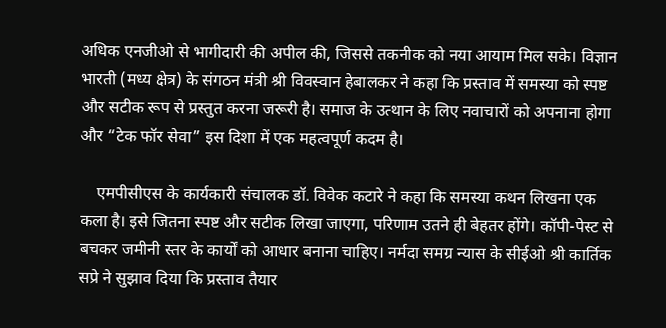अधिक एनजीओ से भागीदारी की अपील की, जिससे तकनीक को नया आयाम मिल सके। विज्ञान भारती (मध्य क्षेत्र) के संगठन मंत्री श्री विवस्वान हेबालकर ने कहा कि प्रस्ताव में समस्या को स्पष्ट और सटीक रूप से प्रस्तुत करना जरूरी है। समाज के उत्थान के लिए नवाचारों को अपनाना होगा और “टेक फॉर सेवा” इस दिशा में एक महत्वपूर्ण कदम है।

    एमपीसीएस के कार्यकारी संचालक डॉ. विवेक कटारे ने कहा कि समस्या कथन लिखना एक कला है। इसे जितना स्पष्ट और सटीक लिखा जाएगा, परिणाम उतने ही बेहतर होंगे। कॉपी-पेस्ट से बचकर जमीनी स्तर के कार्यों को आधार बनाना चाहिए। नर्मदा समग्र न्यास के सीईओ श्री कार्तिक सप्रे ने सुझाव दिया कि प्रस्ताव तैयार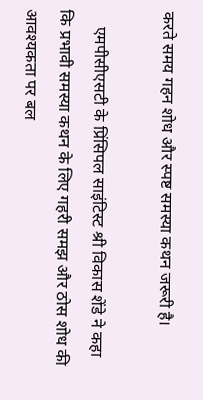करते समय गहन शोध और स्पष्ट समस्या कथन जरूरी है।

    एमपीसीएसटी के प्रिंसिपल साइंटिस्ट श्री विकास शेंडे ने कहा कि प्रभावी समस्या कथन के लिए गहरी समझ और ठोस शोध की आवश्यकता पर बल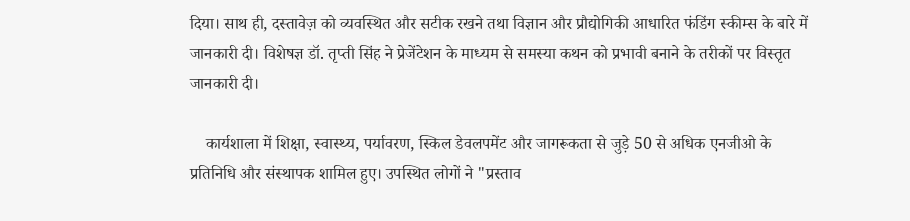दिया। साथ ही, दस्तावेज़ को व्यवस्थित और सटीक रखने तथा विज्ञान और प्रौद्योगिकी आधारित फंडिंग स्कीम्स के बारे में जानकारी दी। विशेषज्ञ डॉ. तृप्ती सिंह ने प्रेजेंटेशन के माध्यम से समस्या कथन को प्रभावी बनाने के तरीकों पर विस्तृत जानकारी दी।

    कार्यशाला में शिक्षा, स्वास्थ्य, पर्यावरण, स्किल डेवलपमेंट और जागरूकता से जुड़े 50 से अधिक एनजीओ के प्रतिनिधि और संस्थापक शामिल हुए। उपस्थित लोगों ने "प्रस्ताव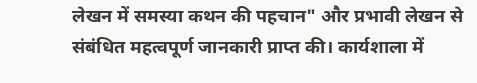लेखन में समस्या कथन की पहचान" और प्रभावी लेखन से संबंधित महत्वपूर्ण जानकारी प्राप्त की। कार्यशाला में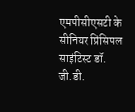एमपीसीएसटी के सीनियर प्रिंसिपल साइंटिस्ट डॉ. जी.डी.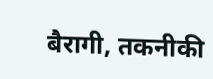बैरागी, तकनीकी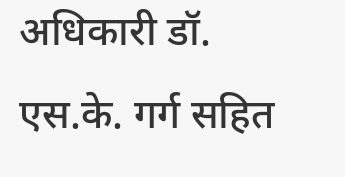अधिकारी डॉ. एस.के. गर्ग सहित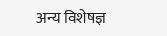अन्य विशेषज्ञ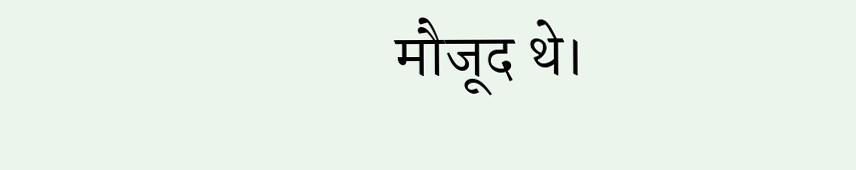मौजूद थे।